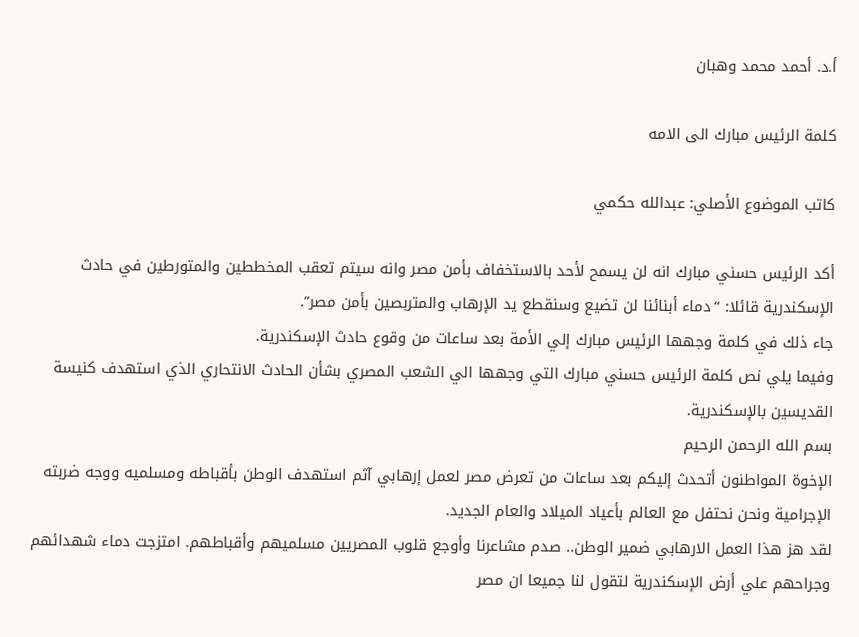أ.د. أحمد محمد وهبان

كلمة الرئيس مبارك الى الامه

كاتب الموضوع الأصلي: عبدالله حكمي

أكد الرئيس حسني مبارك انه لن يسمح لأحد بالاستخفاف بأمن مصر وانه سيتم تعقب المخططين والمتورطين في حادث الإسكندرية قائلا: “دماء أبنائنا لن تضيع وسنقطع يد الإرهاب والمتربصين بأمن مصر”.
جاء ذلك في كلمة وجهها الرئيس مبارك إلي الأمة بعد ساعات من وقوع حادث الإسكندرية.
وفيما يلي نص كلمة الرئيس حسني مبارك التي وجهها الي الشعب المصري بشأن الحادث الانتحاري الذي استهدف كنيسة القديسين بالإسكندرية.
بسم الله الرحمن الرحيم
الإخوة المواطنون أتحدث إليكم بعد ساعات من تعرض مصر لعمل إرهابي آثم استهدف الوطن بأقباطه ومسلميه ووجه ضربته الإجرامية ونحن نحتفل مع العالم بأعياد الميلاد والعام الجديد.
لقد هز هذا العمل الارهابي ضمير الوطن.. صدم مشاعرنا وأوجع قلوب المصريين مسلميهم وأقباطهم. امتزجت دماء شهدائهم وجراحهم علي أرض الإسكندرية لتقول لنا جميعا ان مصر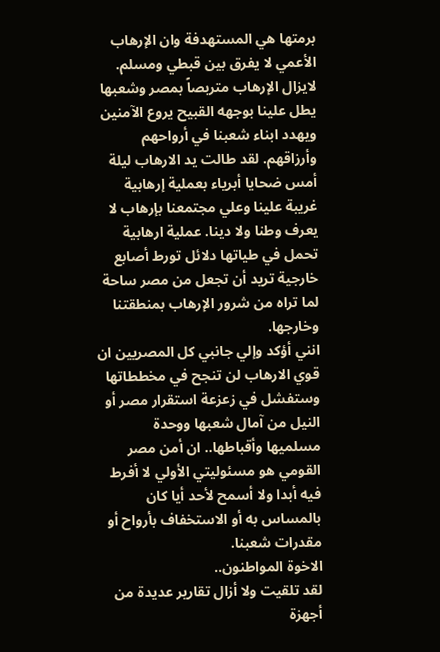برمتها هي المستهدفة وان الإرهاب الأعمي لا يفرق بين قبطي ومسلم.
لايزال الإرهاب متربصاً بمصر وشعبها يطل علينا بوجهه القبيح يروع الآمنين ويهدد ابناء شعبنا في أرواحهم وأرزاقهم. لقد طالت يد الارهاب ليلة أمس ضحايا أبرياء بعملية إرهابية غريبة علينا وعلي مجتمعنا بإرهاب لا يعرف وطنا ولا دينا. عملية ارهابية تحمل في طياتها دلائل تورط أصابع خارجية تريد أن تجعل من مصر ساحة لما تراه من شرور الإرهاب بمنطقتنا وخارجها.
انني أؤكد وإلي جانبي كل المصريين ان قوي الارهاب لن تنجح في مخططاتها وستفشل في زعزعة استقرار مصر أو النيل من آمال شعبها ووحدة مسلميها وأقباطها.. ان أمن مصر القومي هو مسئوليتي الأولي لا أفرط فيه أبدا ولا أسمح لأحد أيا كان بالمساس به أو الاستخفاف بأرواح أو مقدرات شعبنا.
الاخوة المواطنون..
لقد تلقيت ولا أزال تقارير عديدة من أجهزة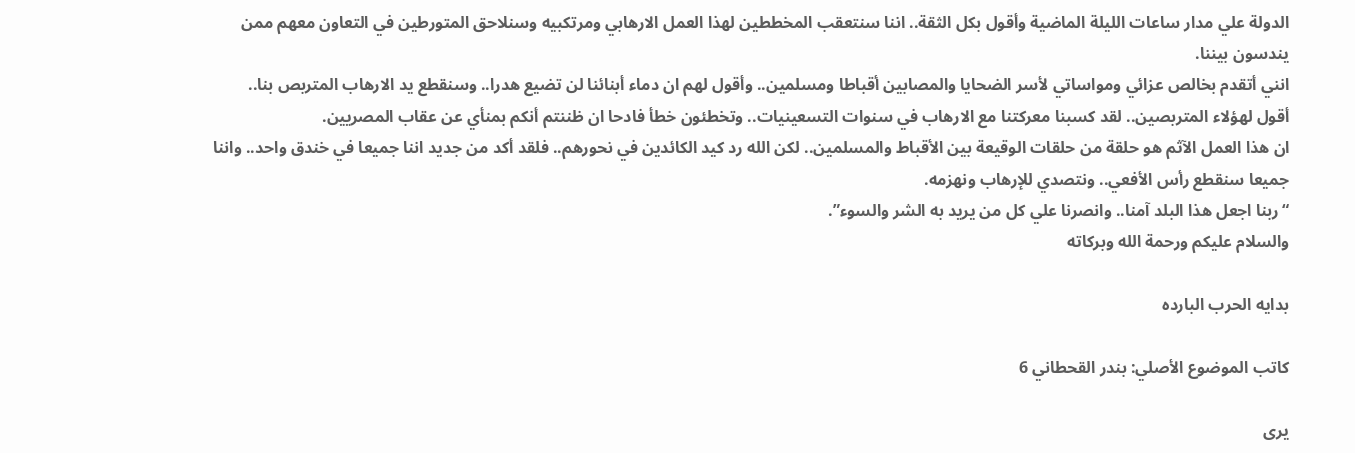الدولة علي مدار ساعات الليلة الماضية وأقول بكل الثقة.. اننا سنتعقب المخططين لهذا العمل الارهابي ومرتكبيه وسنلاحق المتورطين في التعاون معهم ممن يندسون بيننا.
انني أتقدم بخالص عزائي ومواساتي لأسر الضحايا والمصابين أقباطا ومسلمين.. وأقول لهم ان دماء أبنائنا لن تضيع هدرا.. وسنقطع يد الارهاب المتربص بنا.. أقول لهؤلاء المتربصين.. لقد كسبنا معركتنا مع الارهاب في سنوات التسعينيات.. وتخطئون خطأ فادحا ان ظننتم أنكم بمنأي عن عقاب المصريين.
ان هذا العمل الآثم هو حلقة من حلقات الوقيعة بين الأقباط والمسلمين.. لكن الله رد كيد الكائدين في نحورهم.. فلقد أكد من جديد اننا جميعا في خندق واحد.. واننا جميعا سنقطع رأس الأفعي.. ونتصدي للإرهاب ونهزمه.
“ربنا اجعل هذا البلد آمنا.. وانصرنا علي كل من يريد به الشر والسوء”.
والسلام عليكم ورحمة الله وبركاته

بدايه الحرب البارده

كاتب الموضوع الأصلي: بندر القحطاني 6

يرى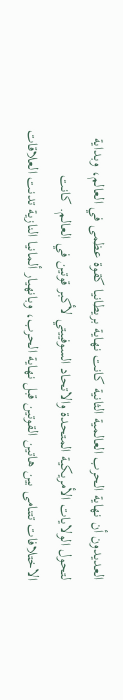العديدون أن نهاية الحرب العالمية الثانية كانت نهاية بريطانيا كقوة عظمى في العالم، وبداية لتحول الولايات الأمريكية المتحدة والاتحاد السوفييتي لأكبر قوتين في العالم. كانت الاختلافات تتنامى بين هاتين القوتين قبل نهاية الحرب، وبانهيار ألمانيا النازية تدنت العلاقات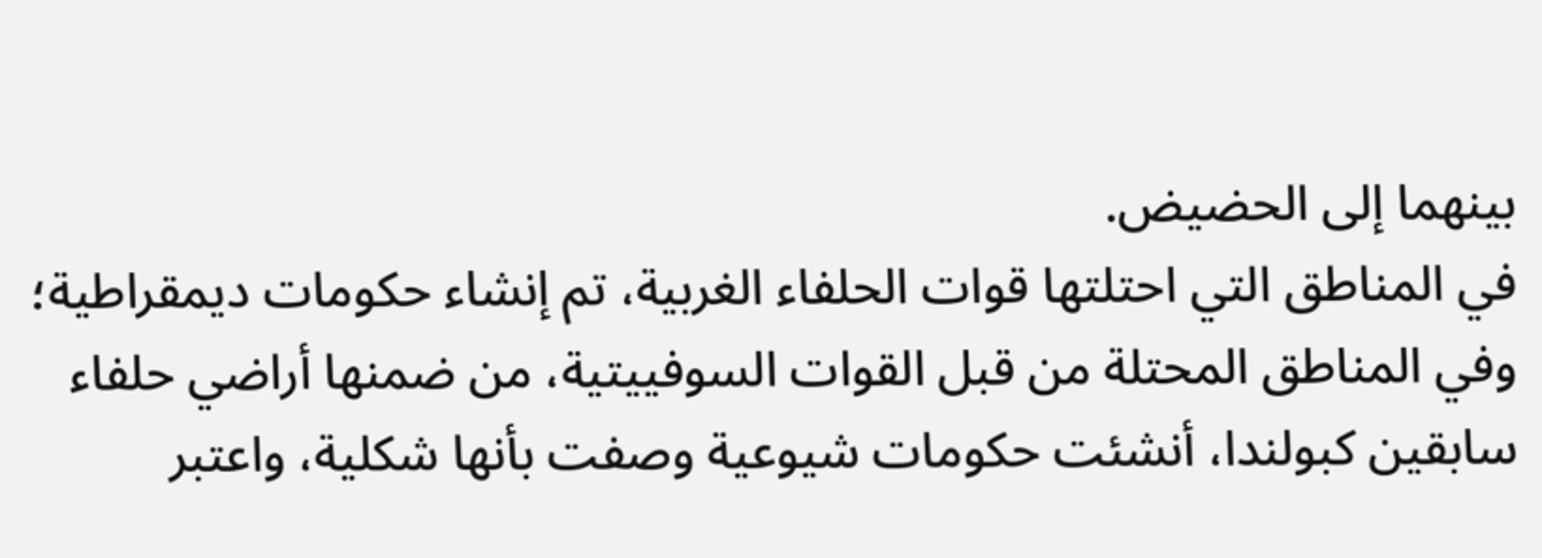بينهما إلى الحضيض.
في المناطق التي احتلتها قوات الحلفاء الغربية، تم إنشاء حكومات ديمقراطية؛ وفي المناطق المحتلة من قبل القوات السوفييتية، من ضمنها أراضي حلفاء سابقين كبولندا، أنشئت حكومات شيوعية وصفت بأنها شكلية، واعتبر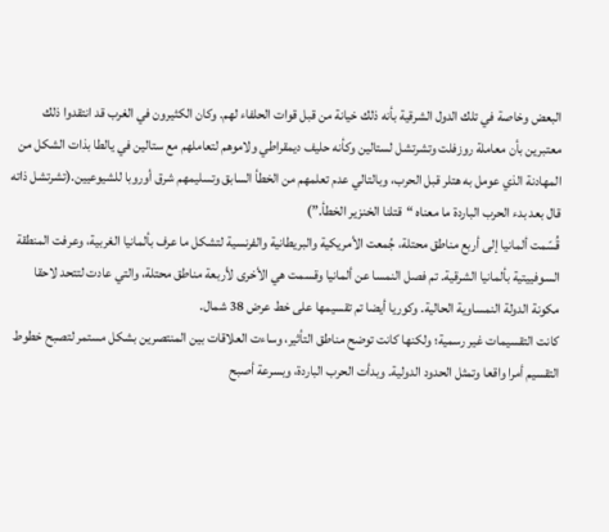البعض وخاصة في تلك الدول الشرقية بأنه ذلك خيانة من قبل قوات الحلفاء لهم. وكان الكثيرون في الغرب قد انتقدوا ذلك معتبرين بأن معاملة روزفلت وتشرتشل لستالين وكأنه حليف ديمقراطي ولاموهم لتعاملهم مع ستالين في يالطا بذات الشكل من المهادنة الذي عومل به هتلر قبل الحرب، وبالتالي عدم تعلمهم من الخطأ السابق وتسليمهم شرق أوروبا للشيوعيين.(تشرتشل ذاته قال بعد بدء الحرب الباردة ما معناه “قتلنا الخنزير الخطأ.”)
قُسّمت ألمانيا إلى أربع مناطق محتلة، جُمعت الأمريكية والبريطانية والفرنسية لتشكل ما عرف بألمانيا الغربية، وعرفت المنطقة السوفييتية بألمانيا الشرقية. تم فصل النمسا عن ألمانيا وقسمت هي الأخرى لأربعة مناطق محتلة، والتي عادت لتتحد لاحقا مكونة الدولة النمساوية الحالية. وكوريا أيضا تم تقسيمها على خط عرض 38 شمال.
كانت التقسيمات غير رسمية؛ ولكنها كانت توضح مناطق التأثير، وساءت العلاقات بين المنتصرين بشكل مستمر لتصبح خطوط التقسيم أمرا واقعا وتمثل الحدود الدولية. وبدأت الحرب الباردة، وبسرعة أصبح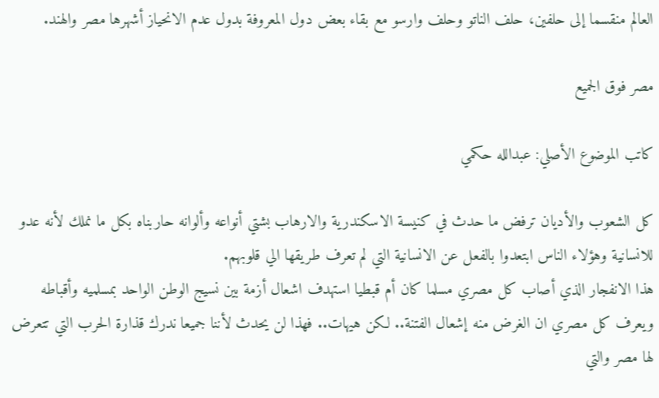العالم منقسما إلى حلفين، حلف الناتو وحلف وارسو مع بقاء بعض دول المعروفة بدول عدم الانحياز أشهرها مصر والهند.

مصر فوق الجميع

كاتب الموضوع الأصلي: عبدالله حكمي

كل الشعوب والأديان ترفض ما حدث في كنيسة الاسكندرية والارهاب بشتي أنواعه وألوانه حاربناه بكل ما نملك لأنه عدو للانسانية وهؤلاء الناس ابتعدوا بالفعل عن الانسانية التي لم تعرف طريقها الي قلوبهم.
هذا الانفجار الذي أصاب كل مصري مسلما كان أم قبطيا استهدف اشعال أزمة بين نسيج الوطن الواحد بمسلميه وأقباطه ويعرف كل مصري ان الغرض منه إشعال الفتنة.. لكن هيهات.. فهذا لن يحدث لأننا جميعا ندرك قذارة الحرب التي تتعرض لها مصر والتي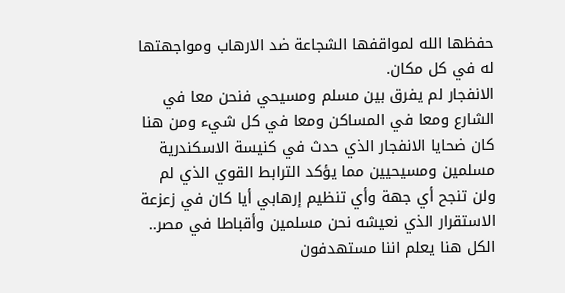حفظها الله لمواقفها الشجاعة ضد الارهاب ومواجهتها له في كل مكان.
الانفجار لم يفرق بين مسلم ومسيحي فنحن معا في الشارع ومعا في المساكن ومعا في كل شيء ومن هنا كان ضحايا الانفجار الذي حدث في كنيسة الاسكندرية مسلمين ومسيحيين مما يؤكد الترابط القوي الذي لم ولن تنجح أي جهة وأي تنظيم إرهابي أيا كان في زعزعة الاستقرار الذي نعيشه نحن مسلمين وأقباطا في مصر.. الكل هنا يعلم اننا مستهدفون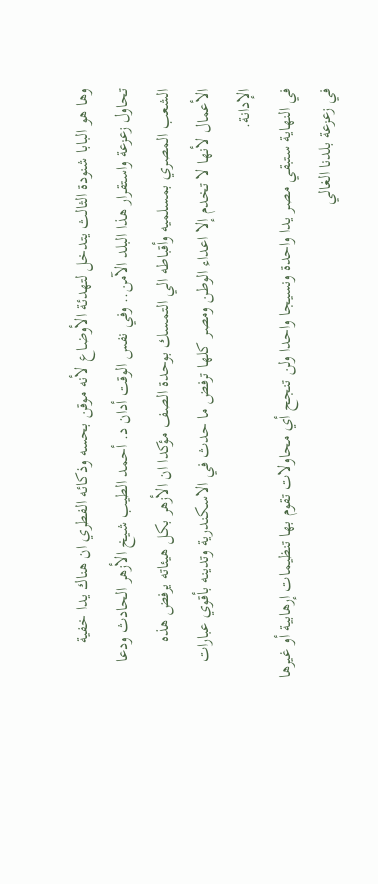وها هو البابا شنودة الثالث يتدخل لتهدئة الأوضاع لأنه موقن بحسه وذكائه الفطري ان هناك يدا خفية تحاول زعزعة واستقرار هذا البلد الآمن.. وفي نفس الوقت أدان د. أحمد الطيب شيخ الأزهر الحادث ودعا الشعب المصري بمسلميه وأقباطه الي التمسك بوحدة الصف مؤكدا ان الأزهر بكل هيئاته يرفض هذه الأعمال لأنها لا تخدم إلا اعداء الوطن ومصر كلها ترفض ما حدث في الاسكندرية وتدينه بأقوي عبارات الإدانة.
في النهاية ستبقي مصر يدا واحدة ونسيجا واحدا ولن تنجح أي محاولات تقوم بها تنظيمات إرهابية أو غيرها في زعزعة بلدنا الغالي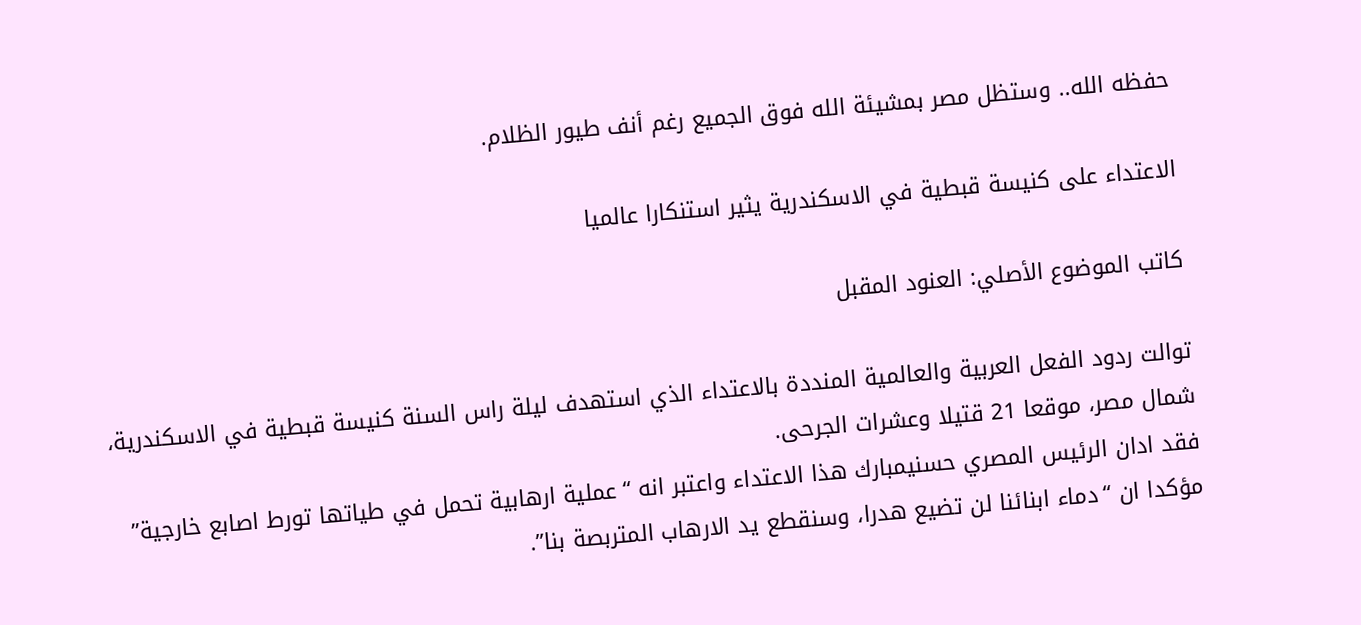حفظه الله.. وستظل مصر بمشيئة الله فوق الجميع رغم أنف طيور الظلام.

الاعتداء على كنيسة قبطية في الاسكندرية يثير استنكارا عالميا

كاتب الموضوع الأصلي: العنود المقبل

توالت ردود الفعل العربية والعالمية المنددة بالاعتداء الذي استهدف ليلة راس السنة كنيسة قبطية في الاسكندرية، شمال مصر، موقعا 21 قتيلا وعشرات الجرحى.
فقد ادان الرئيس المصري حسنيمبارك هذا الاعتداء واعتبر انه “عملية ارهابية تحمل في طياتها تورط اصابع خارجية” مؤكدا ان “دماء ابنائنا لن تضيع هدرا، وسنقطع يد الارهاب المتربصة بنا”.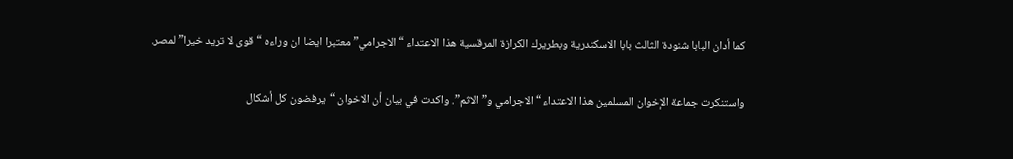كما أدان البابا شنودة الثالث بابا الاسكندرية وبطريرك الكرازة المرقسية هذا الاعتداء “الاجرامي” معتبرا ايضا ان وراءه “قوى لا تريد خيرا” لمصر.

واستنكرت جماعة الإخوان المسلمين هذا الاعتداء “الاجرامي و”الاثم”. واكدت في بيان أن الاخوان “يرفضون كل أشكال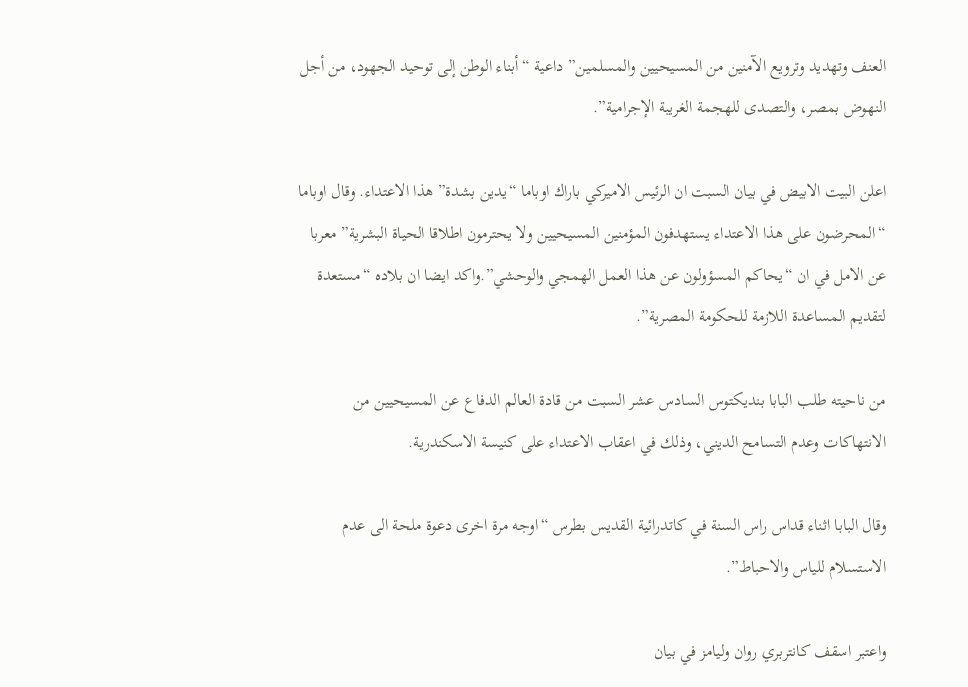العنف وتهديد وترويع الآمنين من المسيحيين والمسلمين” داعية “أبناء الوطن إلى توحيد الجهود، من أجل النهوض بمصر، والتصدى للهجمة الغريبة الإجرامية”.

اعلن البيت الابيض في بيان السبت ان الرئيس الاميركي باراك اوباما “يدين بشدة” هذا الاعتداء. وقال اوباما “المحرضون على هذا الاعتداء يستهدفون المؤمنين المسيحيين ولا يحترمون اطلاقا الحياة البشرية” معربا عن الامل في ان “يحاكم المسؤولون عن هذا العمل الهمجي والوحشي”.واكد ايضا ان بلاده “مستعدة لتقديم المساعدة اللازمة للحكومة المصرية”.

من ناحيته طلب البابا بنديكتوس السادس عشر السبت من قادة العالم الدفاع عن المسيحيين من الانتهاكات وعدم التسامح الديني، وذلك في اعقاب الاعتداء على كنيسة الاسكندرية.

وقال البابا اثناء قداس راس السنة في كاتدرائية القديس بطرس “اوجه مرة اخرى دعوة ملحة الى عدم الاستسلام للياس والاحباط”.

واعتبر اسقف كانتربري روان وليامز في بيان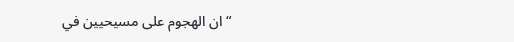“ان الهجوم على مسيحيين في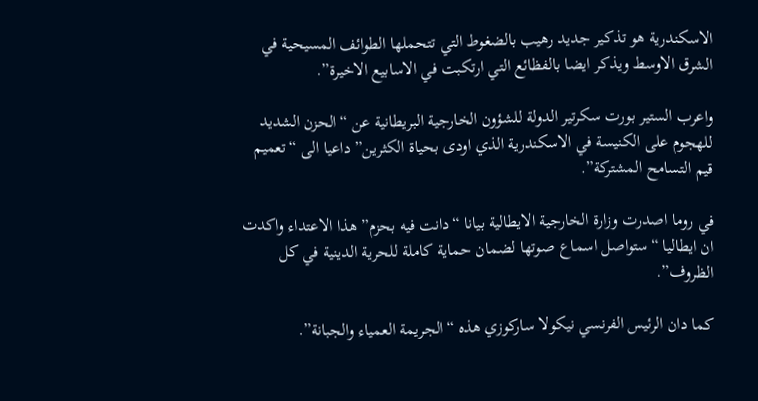الاسكندرية هو تذكير جديد رهيب بالضغوط التي تتحملها الطوائف المسيحية في الشرق الاوسط ويذكر ايضا بالفظائع التي ارتكبت في الاسابيع الاخيرة”.

واعرب الستير بورت سكرتير الدولة للشؤون الخارجية البريطانية عن “الحزن الشديد للهجوم على الكنيسة في الاسكندرية الذي اودى بحياة الكثرين” داعيا الى “تعميم قيم التسامح المشتركة”.

في روما اصدرت وزارة الخارجية الايطالية بيانا “دانت فيه بحزم” هذا الاعتداء واكدت ان ايطاليا “ستواصل اسماع صوتها لضمان حماية كاملة للحرية الدينية في كل الظروف”.

كما دان الرئيس الفرنسي نيكولا ساركوزي هذه “الجريمة العمياء والجبانة”.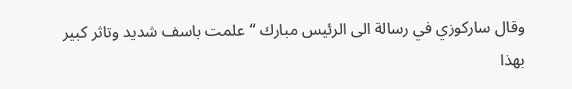وقال ساركوزي في رسالة الى الرئيس مبارك “علمت باسف شديد وتاثر كبير بهذا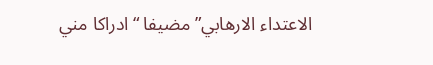الاعتداء الارهابي” مضيفا “ادراكا مني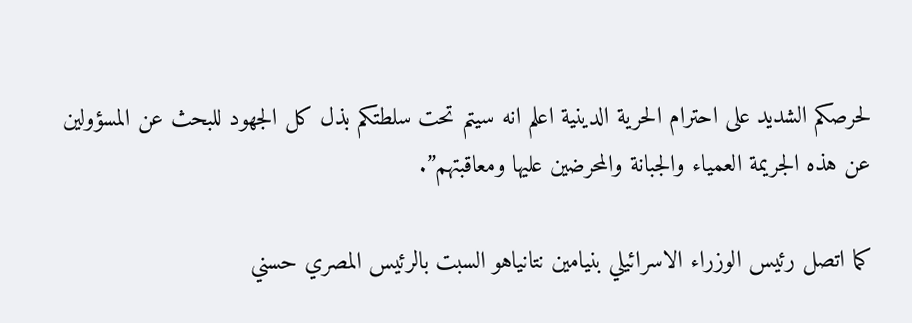لحرصكم الشديد على احترام الحرية الدينية اعلم انه سيتم تحت سلطتكم بذل كل الجهود للبحث عن المسؤولين عن هذه الجريمة العمياء والجبانة والمحرضين عليها ومعاقبتهم”.

كما اتصل رئيس الوزراء الاسرائيلي بنيامين نتانياهو السبت بالرئيس المصري حسني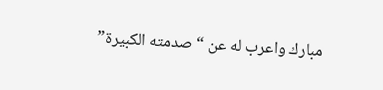مبارك واعرب له عن “صدمته الكبيرة”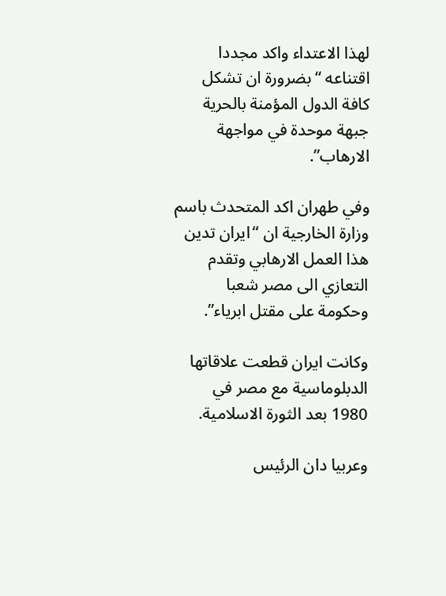لهذا الاعتداء واكد مجددا اقتناعه “بضرورة ان تشكل كافة الدول المؤمنة بالحرية جبهة موحدة في مواجهة الارهاب”.

وفي طهران اكد المتحدث باسم وزارة الخارجية ان “ايران تدين هذا العمل الارهابي وتقدم التعازي الى مصر شعبا وحكومة على مقتل ابرياء”.

وكانت ايران قطعت علاقاتها الدبلوماسية مع مصر في 1980 بعد الثورة الاسلامية.

وعربيا دان الرئيس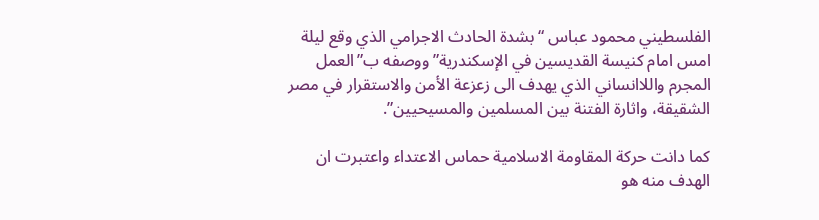الفلسطيني محمود عباس “بشدة الحادث الاجرامي الذي وقع ليلة امس امام كنيسة القديسين في الإسكندرية” ووصفه ب”العمل المجرم واللاانساني الذي يهدف الى زعزعة الأمن والاستقرار في مصر الشقيقة، واثارة الفتنة بين المسلمين والمسيحيين”.

كما دانت حركة المقاومة الاسلامية حماس الاعتداء واعتبرت ان الهدف منه هو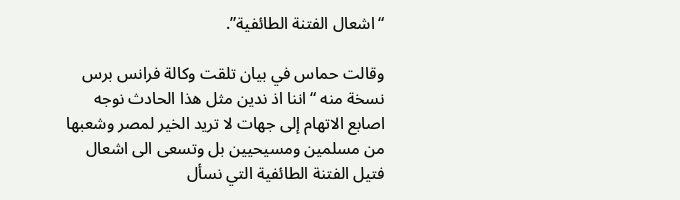“اشعال الفتنة الطائفية”.

وقالت حماس في بيان تلقت وكالة فرانس برس نسخة منه “اننا اذ ندين مثل هذا الحادث نوجه اصابع الاتهام إلى جهات لا تريد الخير لمصر وشعبها من مسلمين ومسيحيين بل وتسعى الى اشعال فتيل الفتنة الطائفية التي نسأل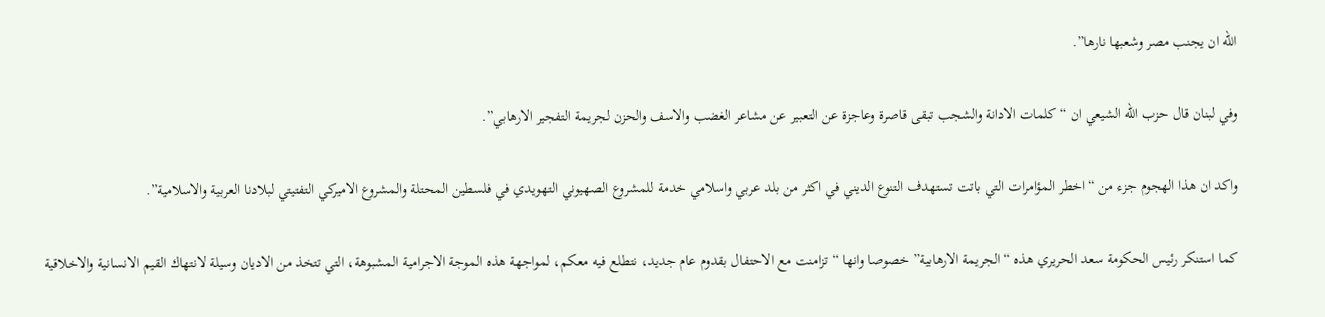الله ان يجنب مصر وشعبها نارها”.

وفي لبنان قال حزب الله الشيعي ان “كلمات الادانة والشجب تبقى قاصرة وعاجزة عن التعبير عن مشاعر الغضب والاسف والحزن لجريمة التفجير الارهابي”.

واكد ان هذا الهجوم جزء من “اخطر المؤامرات التي باتت تستهدف التنوع الديني في اكثر من بلد عربي واسلامي خدمة للمشروع الصهيوني التهويدي في فلسطين المحتلة والمشروع الاميركي التفتيتي لبلادنا العربية والاسلامية”.

كما استنكر رئيس الحكومة سعد الحريري هذه “الجريمة الارهابية” خصوصا وانها “تزامنت مع الاحتفال بقدوم عام جديد، نتطلع فيه معكم، لمواجهة هذه الموجة الاجرامية المشبوهة، التي تتخذ من الاديان وسيلة لانتهاك القيم الانسانية والاخلاقية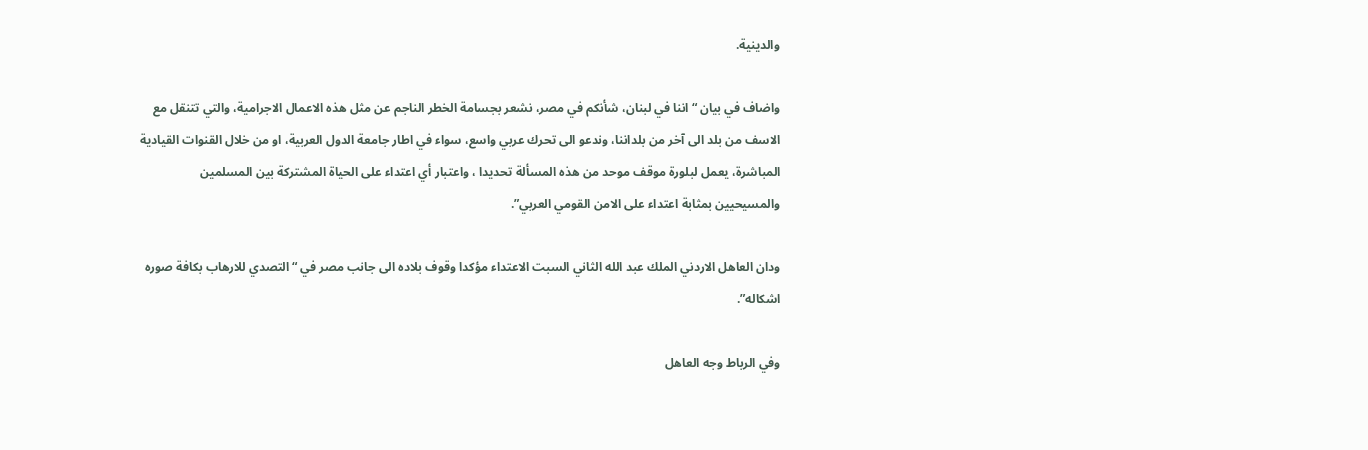والدينية.

واضاف في بيان “اننا في لبنان، شأنكم في مصر، نشعر بجسامة الخطر الناجم عن مثل هذه الاعمال الاجرامية، والتي تتنقل مع الاسف من بلد الى آخر من بلداننا، وندعو الى تحرك عربي واسع، سواء في اطار جامعة الدول العربية، او من خلال القنوات القيادية المباشرة، يعمل لبلورة موقف موحد من هذه المسألة تحديدا ، واعتبار أي اعتداء على الحياة المشتركة بين المسلمين والمسيحيين بمثابة اعتداء على الامن القومي العربي”.

ودان العاهل الاردني الملك عبد الله الثاني السبت الاعتداء مؤكدا وقوف بلاده الى جانب مصر في “التصدي للارهاب بكافة صوره اشكاله”.

وفي الرباط وجه العاهل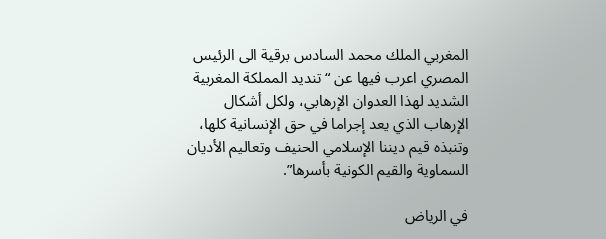المغربي الملك محمد السادس برقية الى الرئيس المصري اعرب فيها عن “تنديد المملكة المغربية الشديد لهذا العدوان الإرهابي، ولكل أشكال الإرهاب الذي يعد إجراما في حق الإنسانية كلها، وتنبذه قيم ديننا الإسلامي الحنيف وتعاليم الأديان السماوية والقيم الكونية بأسرها”.

في الرياض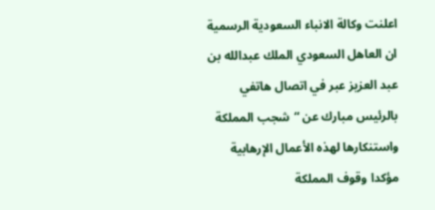اعلنت وكالة الانباء السعودية الرسمية ان العاهل السعودي الملك عبدالله بن عبد العزيز عبر في اتصال هاتفي بالرئيس مبارك عن “شجب المملكة واستنكارها لهذه الأعمال الإرهابية مؤكدا وقوف المملكة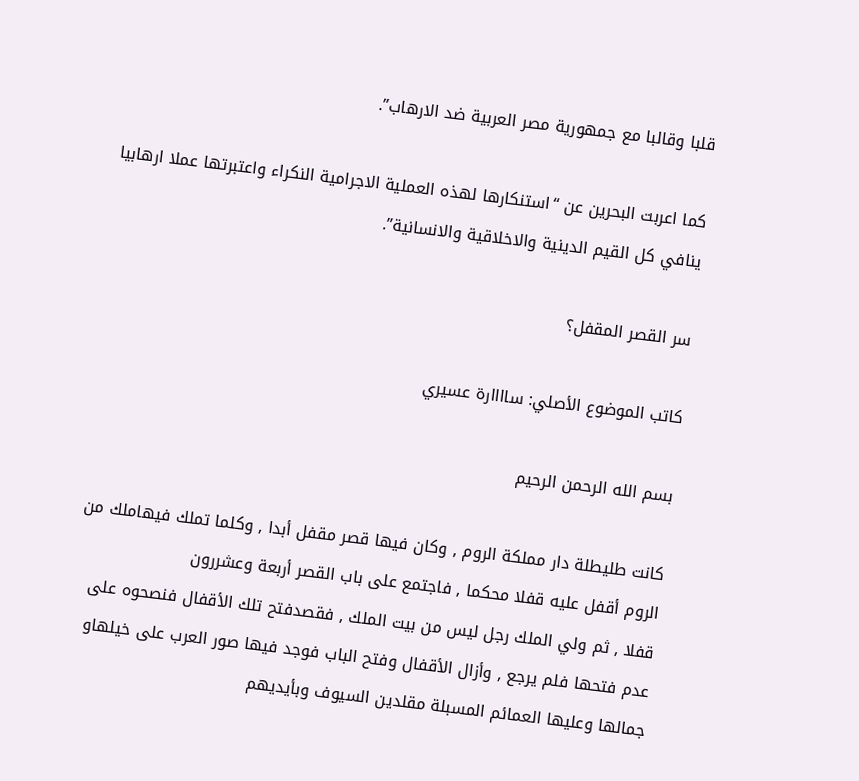قلبا وقالبا مع جمهورية مصر العربية ضد الارهاب”.

كما اعربت البحرين عن “استنكارها لهذه العملية الاجرامية النكراء واعتبرتها عملا ارهابيا ينافي كل القيم الدينية والاخلاقية والانسانية”.

سر القصر المقفل؟

كاتب الموضوع الأصلي: ساااارة عسيري

بسم الله الرحمن الرحيم

كانت طليطلة دار مملكة الروم , وكان فيها قصر مقفل أبدا , وكلما تملك فيهاملك من الروم أقفل عليه قفلا محكما , فاجتمع على باب القصر أربعة وعشررون
قفلا , ثم ولي الملك رجل ليس من بيت الملك , فقصدفتح تلك الأقفال فنصحوه على عدم فتحها فلم يرجع , وأزال الأقفال وفتح الباب فوجد فيها صور العرب على خيلهاو جمالها وعليها العمائم المسبلة مقلدين السيوف وبأيديهم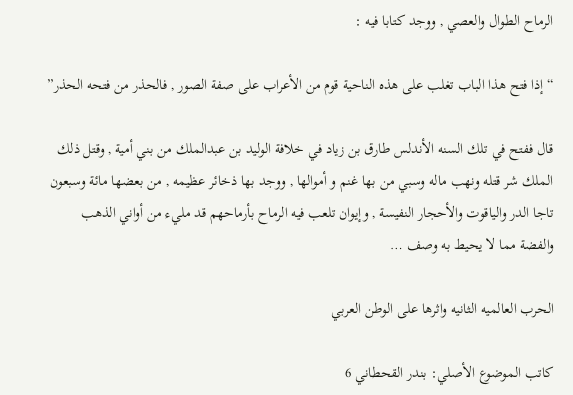الرماح الطوال والعصي , ووجد كتابا فيه :

“إذا فتح هذا الباب تغلب على هذه الناحية قوم من الأعراب على صفة الصور , فالحذر من فتحه الحذر”

قال ففتح في تلك السنه الأندلس طارق بن زياد في خلافة الوليد بن عبدالملك من بني أمية , وقتل ذلك الملك شر قتله ونهب ماله وسبي من بها غنم و أموالها , ووجد بها ذخائر عظيمه , من بعضها مائة وسبعون تاجا الدر والياقوت والأحجار النفيسة , وإيوان تلعب فيه الرماح بأرماحهم قد مليء من أواني الذهب والفضة مما لا يحيط به وصف …

الحرب العالميه الثانيه واثرها على الوطن العربي

كاتب الموضوع الأصلي: بندر القحطاني 6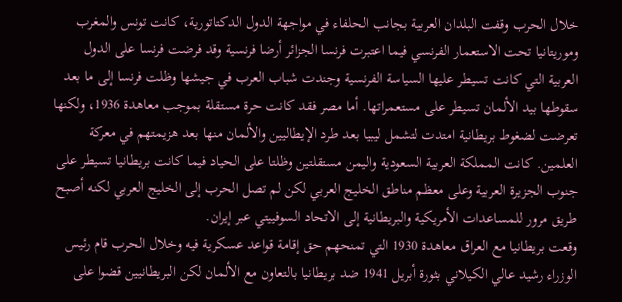خلال الحرب وقفت البلدان العربية بجانب الحلفاء في مواجهة الدول الدكتاتورية، كانت تونس والمغرب وموريتانيا تحت الاستعمار الفرنسي فيما اعتبرت فرنسا الجزائر أرضا فرنسية وقد فرضت فرنسا على الدول العربية التي كانت تسيطر عليها السياسة الفرنسية وجندت شباب العرب في جيشها وظلت فرنسا إلى ما بعد سقوطها بيد الألمان تسيطر على مستعمراتها. أما مصر فقد كانت حرة مستقلة بموجب معاهدة 1936، ولكنها تعرضت لضغوط بريطانية امتدت لتشمل ليبيا بعد طرد الإيطاليين والألمان منها بعد هزيمتهم في معركة العلمين. كانت المملكة العربية السعودية واليمن مستقلتين وظلتا على الحياد فيما كانت بريطانيا تسيطر على جنوب الجزيرة العربية وعلى معظم مناطق الخليج العربي لكن لم تصل الحرب إلى الخليج العربي لكنه أصبح طريق مرور للمساعدات الأمريكية والبريطانية إلى الاتحاد السوفييتي عبر إيران.
وقعت بريطانيا مع العراق معاهدة 1930 التي تمنحهم حق إقامة قواعد عسكرية فيه وخلال الحرب قام رئيس الوزراء رشيد عالي الكيلاني بثورة أبريل 1941 ضد بريطانيا بالتعاون مع الألمان لكن البريطانيين قضوا على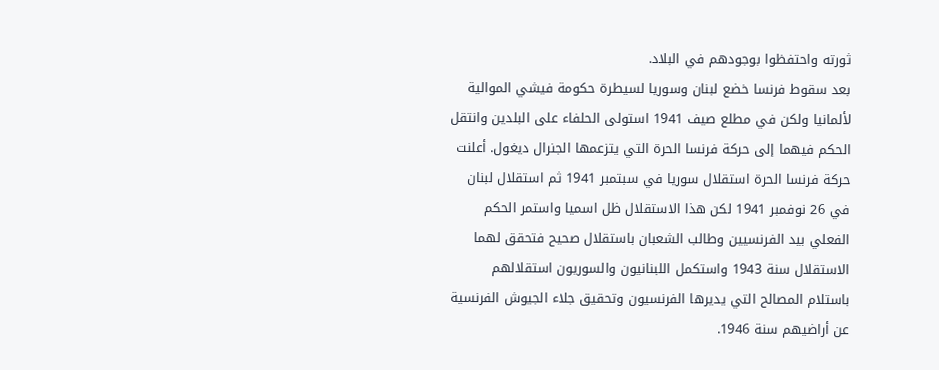ثورته واحتفظوا بوجودهم في البلاد.
بعد سقوط فرنسا خضع لبنان وسوريا لسيطرة حكومة فيشي الموالية لألمانيا ولكن في مطلع صيف 1941 استولى الحلفاء على البلدين وانتقل الحكم فيهما إلى حركة فرنسا الحرة التي يتزعمها الجنرال ديغول. أعلنت حركة فرنسا الحرة استقلال سوريا في سبتمبر 1941 ثم استقلال لبنان في 26 نوفمبر 1941 لكن هذا الاستقلال ظل اسميا واستمر الحكم الفعلي بيد الفرنسيين وطالب الشعبان باستقلال صحيح فتحقق لهما الاستقلال سنة 1943 واستكمل اللبنانيون والسوريون استقلالهم باستلام المصالح التي يديرها الفرنسيون وتحقيق جلاء الجيوش الفرنسية عن أراضيهم سنة 1946.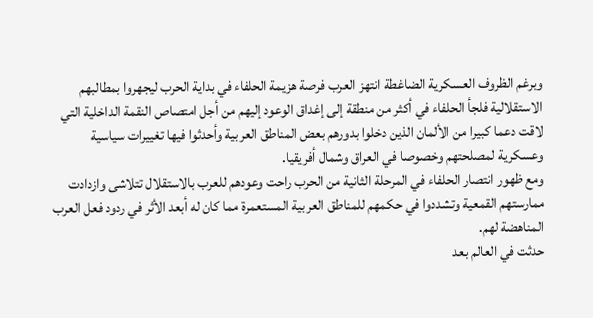وبرغم الظروف العسكرية الضاغطة انتهز العرب فرصة هزيمة الحلفاء في بداية الحرب ليجهروا بمطالبهم الاستقلالية فلجأ الحلفاء في أكثر من منطقة إلى إغداق الوعود إليهم من أجل امتصاص النقمة الداخلية التي لاقت دعما كبيرا من الألمان الذين دخلوا بدورهم بعض المناطق العربية وأحدثوا فيها تغييرات سياسية وعسكرية لمصلحتهم وخصوصا في العراق وشمال أفريقيا.
ومع ظهور انتصار الحلفاء في المرحلة الثانية من الحرب راحت وعودهم للعرب بالاستقلال تتلاشى وازدادت ممارستهم القمعية وتشددوا في حكمهم للمناطق العربية المستعمرة مما كان له أبعد الأثر في ردود فعل العرب المناهضة لهم.
حدثت في العالم بعد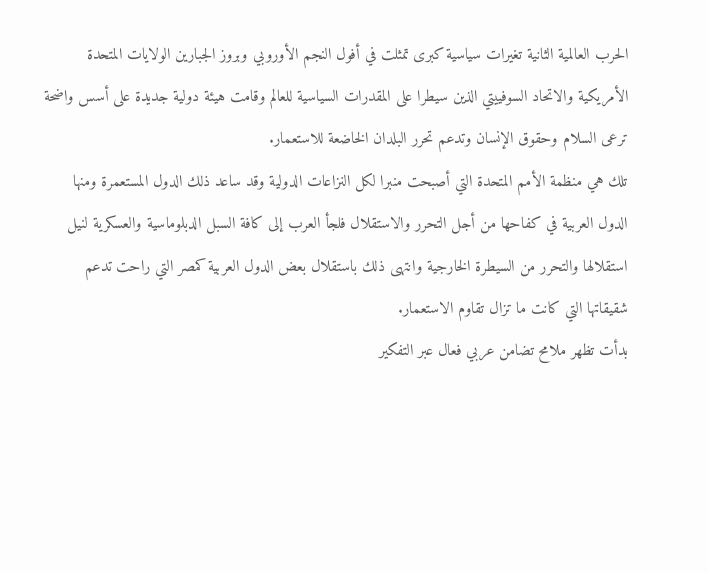الحرب العالمية الثانية تغيرات سياسية كبرى تمثلت في أفول النجم الأوروبي وبروز الجبارين الولايات المتحدة الأمريكية والاتحاد السوفييتي الذين سيطرا على المقدرات السياسية للعالم وقامت هيئة دولية جديدة على أسس واضحة ترعى السلام وحقوق الإنسان وتدعم تحرر البلدان الخاضعة للاستعمار.
تلك هي منظمة الأمم المتحدة التي أصبحت منبرا لكل النزاعات الدولية وقد ساعد ذلك الدول المستعمرة ومنها الدول العربية في كفاحها من أجل التحرر والاستقلال فلجأ العرب إلى كافة السبل الدبلوماسية والعسكرية لنيل استقلالها والتحرر من السيطرة الخارجية وانتهى ذلك باستقلال بعض الدول العربية كمصر التي راحت تدعم شقيقاتها التي كانت ما تزال تقاوم الاستعمار.
بدأت تظهر ملامح تضامن عربي فعال عبر التفكير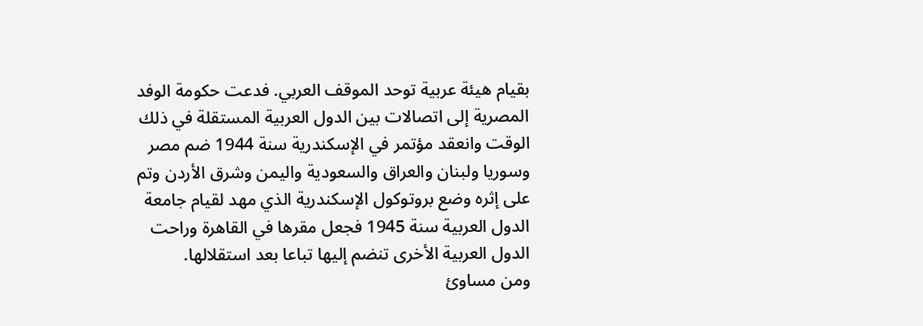بقيام هيئة عربية توحد الموقف العربي. فدعت حكومة الوفد المصرية إلى اتصالات بين الدول العربية المستقلة في ذلك الوقت وانعقد مؤتمر في الإسكندرية سنة 1944 ضم مصر وسوريا ولبنان والعراق والسعودية واليمن وشرق الأردن وتم على إثره وضع بروتوكول الإسكندرية الذي مهد لقيام جامعة الدول العربية سنة 1945 فجعل مقرها في القاهرة وراحت الدول العربية الأخرى تنضم إليها تباعا بعد استقلالها.
ومن مساوئ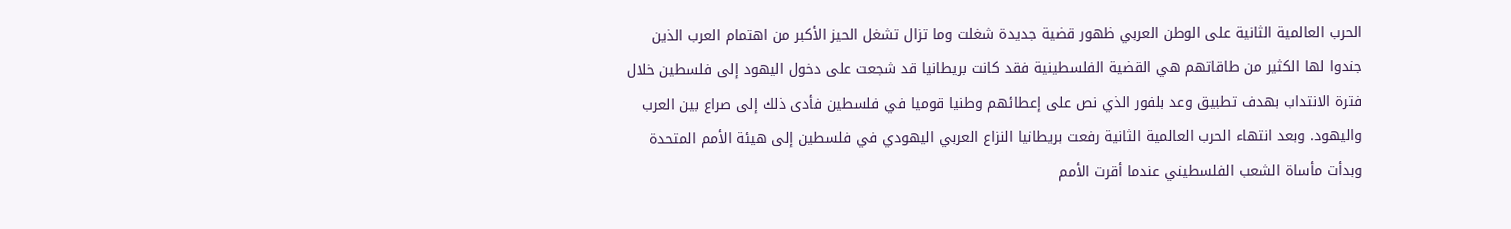الحرب العالمية الثانية على الوطن العربي ظهور قضية جديدة شغلت وما تزال تشغل الحيز الأكبر من اهتمام العرب الذين جندوا لها الكثير من طاقاتهم هي القضية الفلسطينية فقد كانت بريطانيا قد شجعت على دخول اليهود إلى فلسطين خلال فترة الانتداب بهدف تطبيق وعد بلفور الذي نص على إعطائهم وطنيا قوميا في فلسطين فأدى ذلك إلى صراع بين العرب واليهود. وبعد انتهاء الحرب العالمية الثانية رفعت بريطانيا النزاع العربي اليهودي في فلسطين إلى هيئة الأمم المتحدة وبدأت مأساة الشعب الفلسطيني عندما أقرت الأمم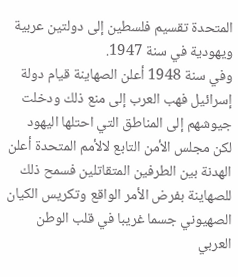المتحدة تقسيم فلسطين إلى دولتين عربية ويهودية في سنة 1947.
وفي سنة 1948 أعلن الصهاينة قيام دولة إسرائيل فهب العرب إلى منع ذلك ودخلت جيوشهم إلى المناطق التي احتلها اليهود لكن مجلس الأمن التابع لالأمم المتحدة أعلن الهدنة بين الطرفين المتقاتلين فسمح ذلك للصهاينة بفرض الأمر الواقع وتكريس الكيان الصهيوني جسما غريبا في قلب الوطن العربي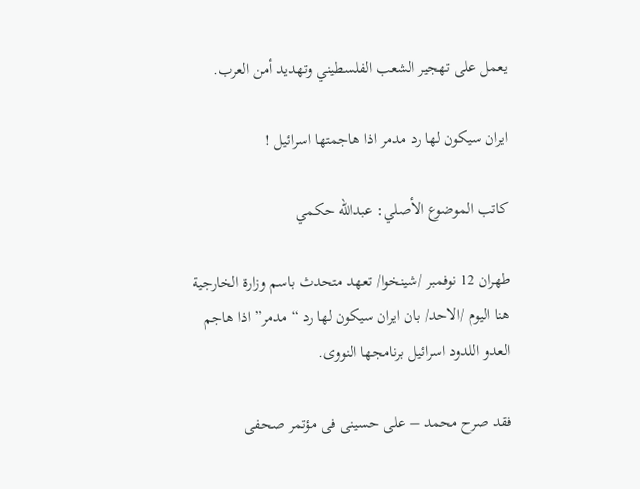يعمل على تهجير الشعب الفلسطيني وتهديد أمن العرب.

ايران سيكون لها رد مدمر اذا هاجمتها اسرائيل !

كاتب الموضوع الأصلي: عبدالله حكمي

طهران 12 نوفمبر /شينخوا/ تعهد متحدث باسم وزارة الخارجية هنا اليوم /الاحد/ بان ايران سيكون لها رد “مدمر” اذا هاجم العدو اللدود اسرائيل برنامجها النووى.

فقد صرح محمد – على حسينى فى مؤتمر صحفى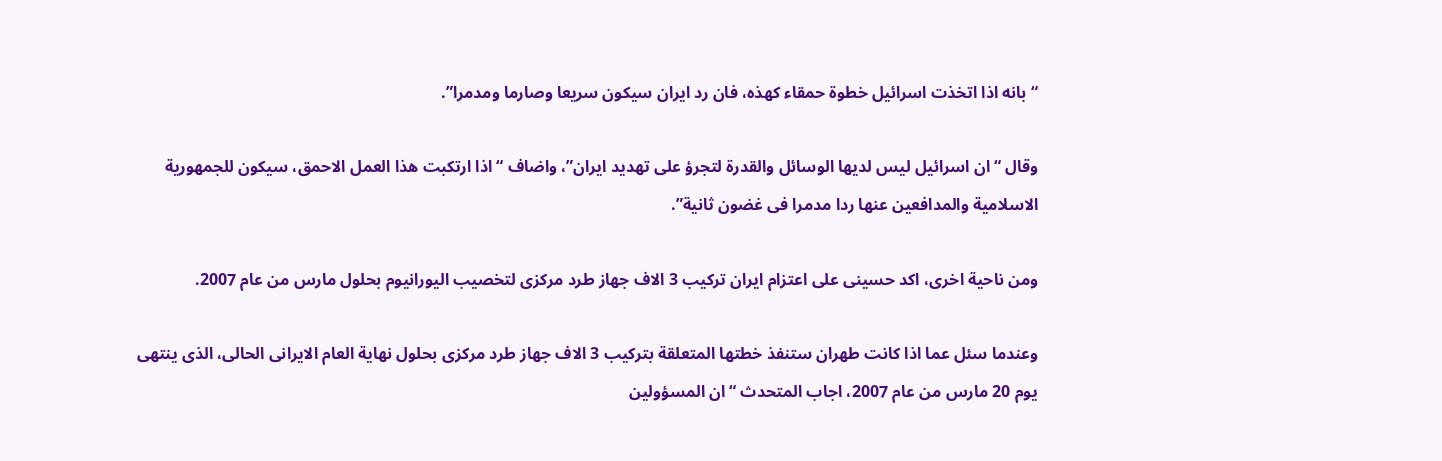“بانه اذا اتخذت اسرائيل خطوة حمقاء كهذه، فان رد ايران سيكون سريعا وصارما ومدمرا”.

وقال “ان اسرائيل ليس لديها الوسائل والقدرة لتجرؤ على تهديد ايران”، واضاف “اذا ارتكبت هذا العمل الاحمق، سيكون للجمهورية الاسلامية والمدافعين عنها ردا مدمرا فى غضون ثانية”.

ومن ناحية اخرى، اكد حسينى على اعتزام ايران تركيب 3 الاف جهاز طرد مركزى لتخصيب اليورانيوم بحلول مارس من عام 2007.

وعندما سئل عما اذا كانت طهران ستنفذ خطتها المتعلقة بتركيب 3 الاف جهاز طرد مركزى بحلول نهاية العام الايرانى الحالى، الذى ينتهى يوم 20 مارس من عام 2007، اجاب المتحدث “ان المسؤولين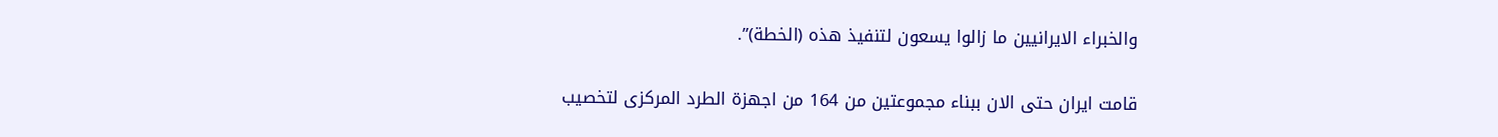والخبراء الايرانيين ما زالوا يسعون لتنفيذ هذه (الخطة)”.

قامت ايران حتى الان ببناء مجموعتين من 164 من اجهزة الطرد المركزى لتخصيب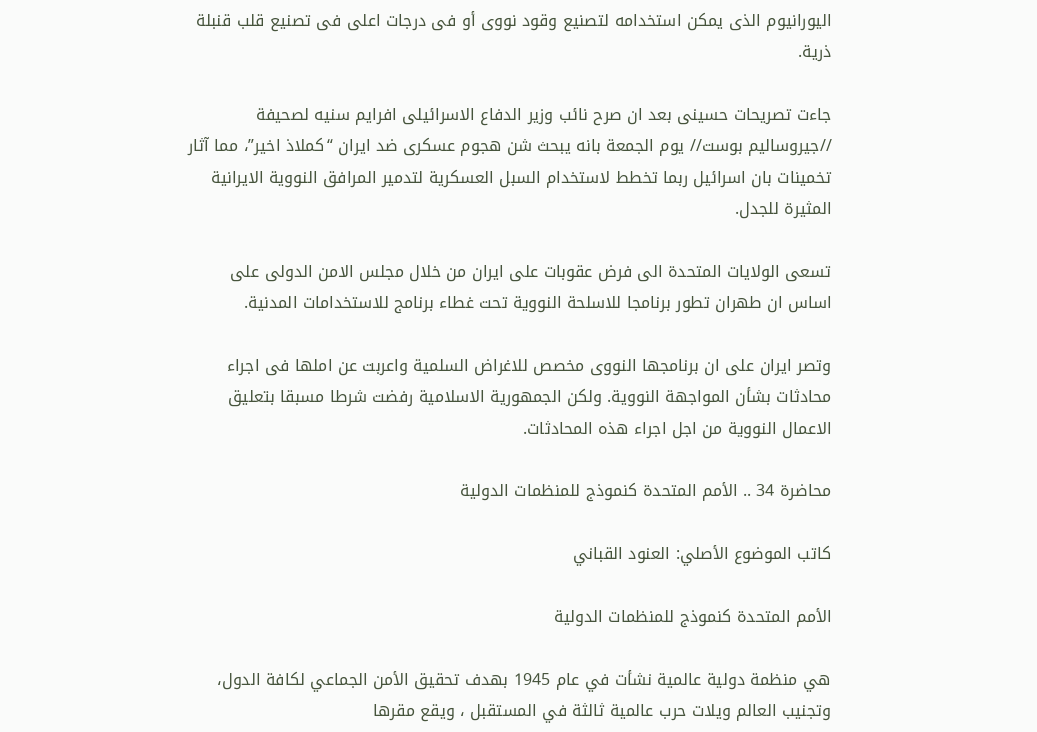اليورانيوم الذى يمكن استخدامه لتصنيع وقود نووى أو فى درجات اعلى فى تصنيع قلب قنبلة ذرية.

جاءت تصريحات حسينى بعد ان صرح نائب وزير الدفاع الاسرائيلى افرايم سنيه لصحيفة //جيروساليم بوست// يوم الجمعة بانه يبحث شن هجوم عسكرى ضد ايران “كملاذ اخير”، مما آثار تخمينات بان اسرائيل ربما تخطط لاستخدام السبل العسكرية لتدمير المرافق النووية الايرانية المثيرة للجدل.

تسعى الولايات المتحدة الى فرض عقوبات على ايران من خلال مجلس الامن الدولى على اساس ان طهران تطور برنامجا للاسلحة النووية تحت غطاء برنامج للاستخدامات المدنية.

وتصر ايران على ان برنامجها النووى مخصص للاغراض السلمية واعربت عن املها فى اجراء محادثات بشأن المواجهة النووية. ولكن الجمهورية الاسلامية رفضت شرطا مسبقا بتعليق الاعمال النووية من اجل اجراء هذه المحادثات.

محاضرة 34 .. الأمم المتحدة كنموذج للمنظمات الدولية

كاتب الموضوع الأصلي: العنود القباني

الأمم المتحدة كنموذج للمنظمات الدولية

هي منظمة دولية عالمية نشأت في عام 1945 بهدف تحقيق الأمن الجماعي لكافة الدول، وتجنيب العالم ويلات حرب عالمية ثالثة في المستقبل ، ويقع مقرها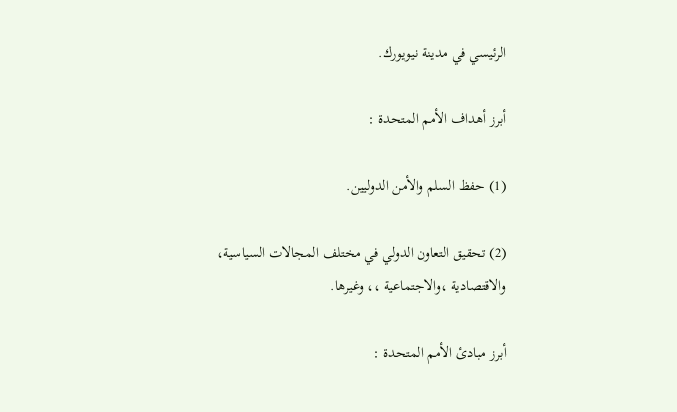الرئيسي في مدينة نيويورك.

أبرز أهداف الأمم المتحدة :

(1) حفظ السلم والأمن الدوليين.

(2) تحقيق التعاون الدولي في مختلف المجالات السياسية، والاقتصادية ،والاجتماعية ،، وغيرها.

أبرز مبادئ الأمم المتحدة :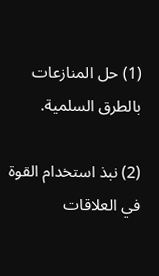(1) حل المنازعات بالطرق السلمية.

(2) نبذ استخدام القوة في العلاقات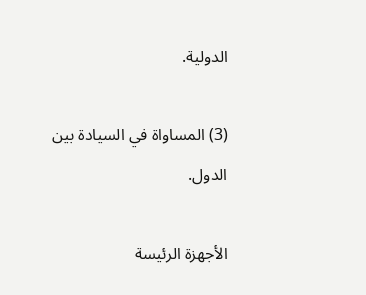الدولية.

(3) المساواة في السيادة بين الدول.

الأجهزة الرئيسة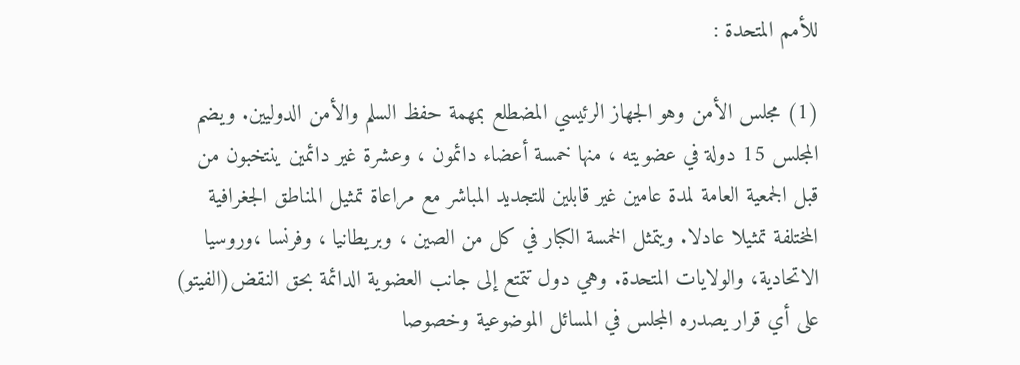للأمم المتحدة :

(1) مجلس الأمن وهو الجهاز الرئيسي المضطلع بمهمة حفظ السلم والأمن الدوليين. ويضم المجلس 15 دولة في عضويته ، منها خمسة أعضاء دائمون ، وعشرة غير دائمين ينتخبون من قبل الجمعية العامة لمدة عامين غير قابلين للتجديد المباشر مع مراعاة تمثيل المناطق الجغرافية المختلفة تمثيلا عادلا. ويتمثل الخمسة الكبار في كل من الصين ، وبريطانيا ، وفرنسا ،وروسيا الاتحادية، والولايات المتحدة. وهي دول تتمتع إلى جانب العضوية الدائمة بحق النقض(الفيتو) على أي قرار يصدره المجلس في المسائل الموضوعية وخصوصا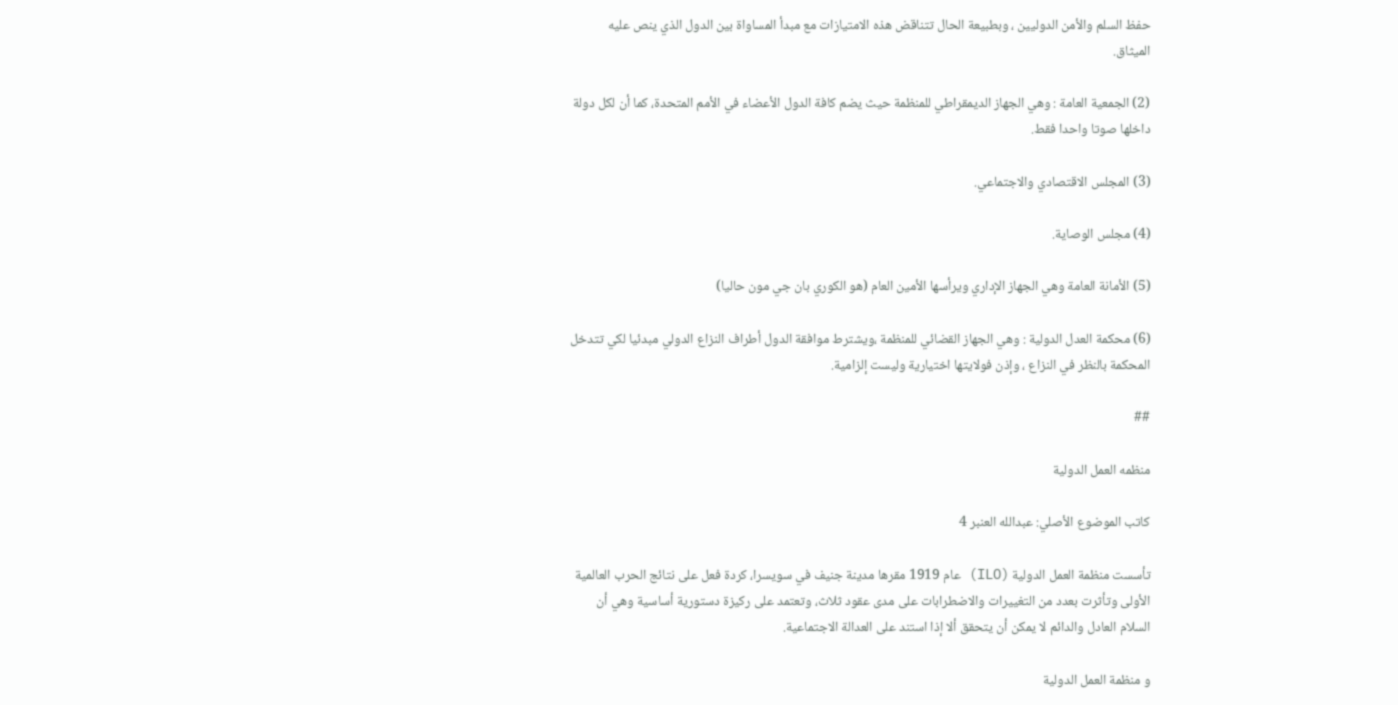حفظ السلم والأمن الدوليين ، وبطبيعة الحال تتناقض هذه الامتيازات مع مبدأ المساواة بين الدول الذي ينص عليه الميثاق.

(2) الجمعية العامة : وهي الجهاز الديمقراطي للمنظمة حيث يضم كافة الدول الأعضاء في الأمم المتحدة، كما أن لكل دولة داخلها صوتا واحدا فقط.

(3) المجلس الاقتصادي والاجتماعي.

(4) مجلس الوصاية.

(5) الأمانة العامة وهي الجهاز الإداري ويرأسها الأمين العام (هو الكوري بان جي مون حاليا)

(6) محكمة العدل الدولية : وهي الجهاز القضائي للمنظمة ،ويشترط موافقة الدول أطراف النزاع الدولي مبدئيا لكي تتدخل المحكمة بالنظر في النزاع ، وإذن فولايتها اختيارية وليست إلزامية.

##

منظمه العمل الدولية

كاتب الموضوع الأصلي: عبدالله العنبر 4

تأسست منظمة العمل الدولية (ILO) عام 1919 مقرها مدينة جنيف في سويسرا، كردة فعل على نتائج الحرب العالمية الأولى وتأثرت بعدد من التغييرات والاضطرابات على مدى عقود ثلاث، وتعتمد على ركيزة دستورية أساسية وهي أن السلام العادل والدائم لا يمكن أن يتحقق ألا إذا استند على العدالة الاجتماعية.

و منظمة العمل الدولية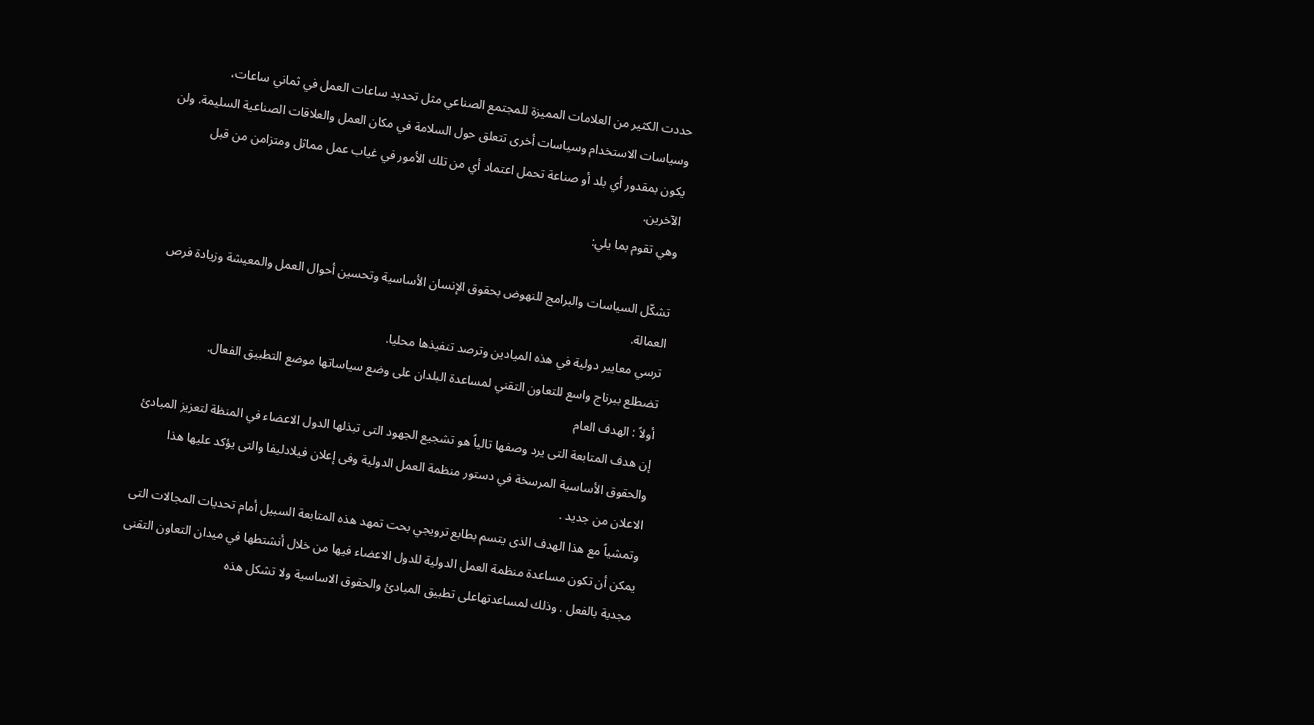حددت الكثير من العلامات المميزة للمجتمع الصناعي مثل تحديد ساعات العمل في ثماني ساعات، وسياسات الاستخدام وسياسات أخرى تتعلق حول السلامة في مكان العمل والعلاقات الصناعية السليمة. ولن يكون بمقدور أي بلد أو صناعة تحمل اعتماد أي من تلك الأمور في غياب عمل مماثل ومتزامن من قبل الآخرين.
وهي تقوم بما يلي:

تشكّل السياسات والبرامج للنهوض بحقوق الإنسان الأساسية وتحسين أحوال العمل والمعيشة وزيادة فرص العمالة.
ترسي معايير دولية في هذه الميادين وترصد تنفيذها محليا.
تضطلع ببرناج واسع للتعاون التقني لمساعدة البلدان على وضع سياساتها موضع التطبيق الفعال.
أولاً : الهدف العام
إن هدف المتابعة التى يرد وصفها تالياً هو تشجيع الجهود التى تبذلها الدول الاعضاء في المنظة لتعزيز المبادئ والحقوق الأساسية المرسخة في دستور منظمة العمل الدولية وفى إعلان فيلادليفا والتى يؤكد عليها هذا الاعلان من جديد .
وتمشياً مع هذا الهدف الذى يتسم بطابع ترويجي بحت تمهد هذه المتابعة السبيل أمام تحديات المجالات التى يمكن أن تكون مساعدة منظمة العمل الدولية للدول الاعضاء فيها من خلال أنشتطها في ميدان التعاون التقنى مجدية بالفعل . وذلك لمساعدتهاعلى تطبيق المبادئ والحقوق الاساسية ولا تشكل هذه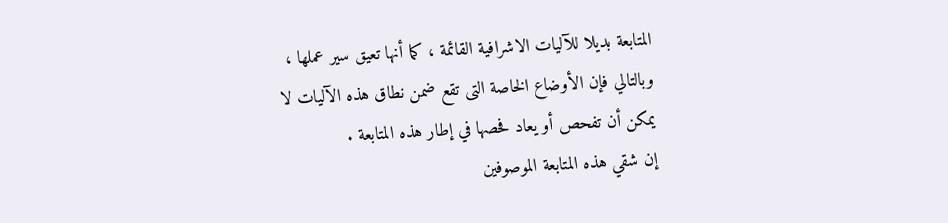المتابعة بديلا للآليات الاشرافية القائمة ، كما أنها تعيق سير عملها ، وبالتالي فإن الأوضاع الخاصة التى تقع ضمن نطاق هذه الآليات لا يمكن أن تفحص أو يعاد فحصها في إطار هذه المتابعة .
إن شقي هذه المتابعة الموصوفين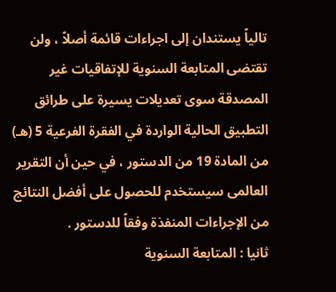تالياً يستندان إلى اجراءات قائمة أصلاً ، ولن تقتضى المتابعة السنوية للإتفاقيات غير المصدقة سوى تعديلات يسيرة على طرائق التطبيق الحالية الواردة في الفقرة الفرعية 5 (هـ) من المادة 19 من الدستور ، في حين أن التقرير العالمى سيستخدم للحصول على أفضل النتائج من الإجراءات المنفذة وفقاً للدستور .
ثانيا : المتابعة السنوية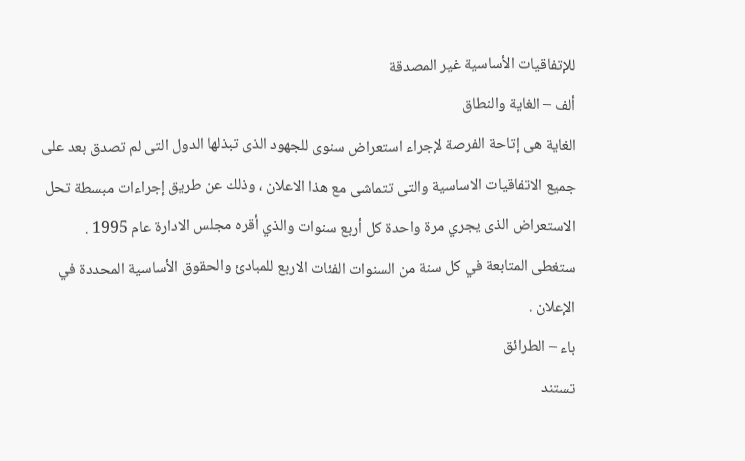للإتفاقيات الأساسية غير المصدقة
ألف – الغاية والنطاق
الغاية هى إتاحة الفرصة لإجراء استعراض سنوى للجهود الذى تبذلها الدول التى لم تصدق بعد على جميع الاتفاقيات الاساسية والتى تتماشى مع هذا الاعلان ، وذلك عن طريق إجراءات مبسطة تحل الاستعراض الذى يجري مرة واحدة كل أربع سنوات والذي أقره مجلس الادارة عام 1995 .
ستغطى المتابعة في كل سنة من السنوات الفئات الاربع للمبادئ والحقوق الأساسية المحددة في الإعلان .
باء – الطرائق
تستند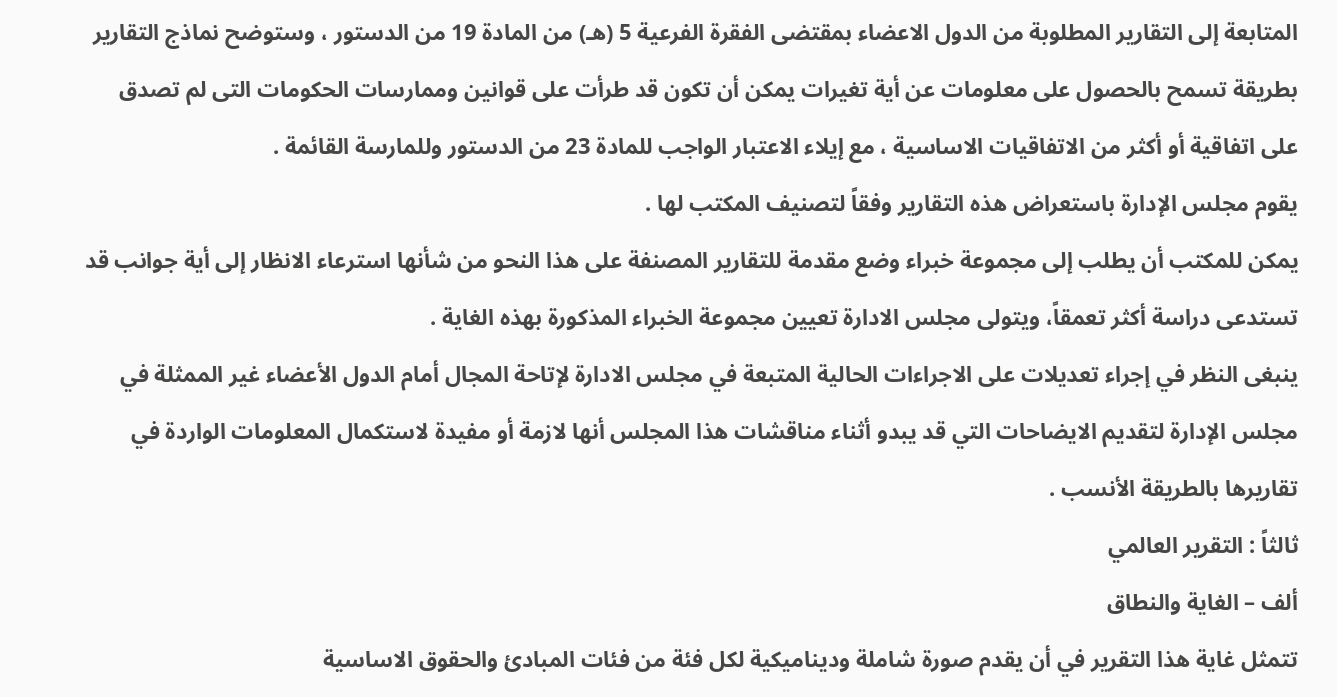المتابعة إلى التقارير المطلوبة من الدول الاعضاء بمقتضى الفقرة الفرعية 5 (هـ) من المادة 19 من الدستور ، وستوضح نماذج التقارير بطريقة تسمح بالحصول على معلومات عن أية تغيرات يمكن أن تكون قد طرأت على قوانين وممارسات الحكومات التى لم تصدق على اتفاقية أو أكثر من الاتفاقيات الاساسية ، مع إيلاء الاعتبار الواجب للمادة 23 من الدستور وللمارسة القائمة .
يقوم مجلس الإدارة باستعراض هذه التقارير وفقاً لتصنيف المكتب لها .
يمكن للمكتب أن يطلب إلى مجموعة خبراء وضع مقدمة للتقارير المصنفة على هذا النحو من شأنها استرعاء الانظار إلى أية جوانب قد تستدعى دراسة أكثر تعمقاً، ويتولى مجلس الادارة تعيين مجموعة الخبراء المذكورة بهذه الغاية .
ينبغى النظر في إجراء تعديلات على الاجراءات الحالية المتبعة في مجلس الادارة لإتاحة المجال أمام الدول الأعضاء غير الممثلة في مجلس الإدارة لتقديم الايضاحات التي قد يبدو أثناء مناقشات هذا المجلس أنها لازمة أو مفيدة لاستكمال المعلومات الواردة في تقاريرها بالطريقة الأنسب .
ثالثاً : التقرير العالمي
ألف – الغاية والنطاق
تتمثل غاية هذا التقرير في أن يقدم صورة شاملة وديناميكية لكل فئة من فئات المبادئ والحقوق الاساسية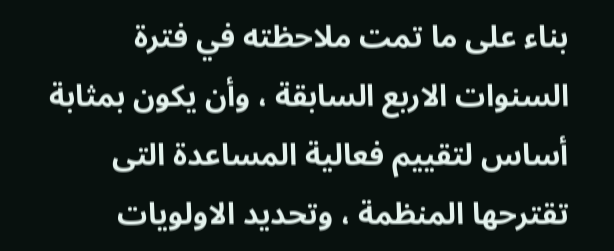بناء على ما تمت ملاحظته في فترة السنوات الاربع السابقة ، وأن يكون بمثابة أساس لتقييم فعالية المساعدة التى تقترحها المنظمة ، وتحديد الاولويات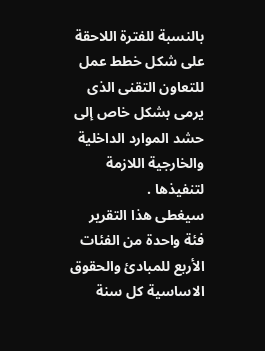بالنسبة للفترة اللاحقة على شكل خطط عمل للتعاون التقنى الذى يرمى بشكل خاص إلى حشد الموارد الداخلية والخارجية اللازمة لتنفيذها .
سيغطى هذا التقرير فئة واحدة من الفئات الأربع للمبادئ والحقوق الاساسية كل سنة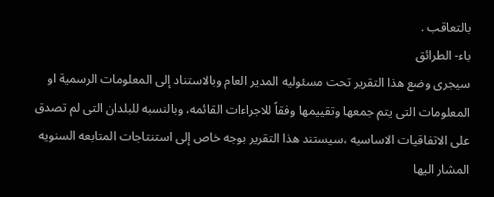بالتعاقب .
باء- الطرائق
سيجرى وضع هذا التقرير تحت مسئوليه المدير العام وبالاستناد إلى المعلومات الرسمية او المعلومات التى يتم جمعها وتقييمها وفقاً للاجراءات القائمه، وبالنسبه للبلدان التى لم تصدق على الاتفاقيات الاساسيه ،سيستند هذا التقرير بوجه خاص إلى استنتاجات المتابعه السنويه المشار اليها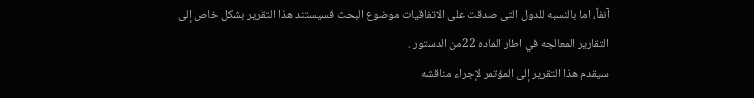آنفاً، اما بالنسبه للدول التى صدقت على الاتفاقيات موضوع البحث فسيستند هذا التقرير بشكل خاص إلى التقارير المعالجه في اطار الماده 22من الدستور .
سيقدم هذا التقرير إلى المؤتمر لإجراء مناقشه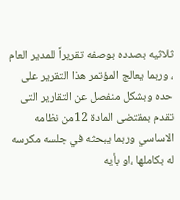ثلاثيه بصدده بوصفه تقريراً للمدير العام ، وربما يعالج المؤتمر هذا التقرير على حده وبشكل منفصل عن التقارير التى تقدم بمقتضى المادة 12من نظامه الاساسي وربما يبحثه في جلسه مكرسه له بكاملها ،او بأيه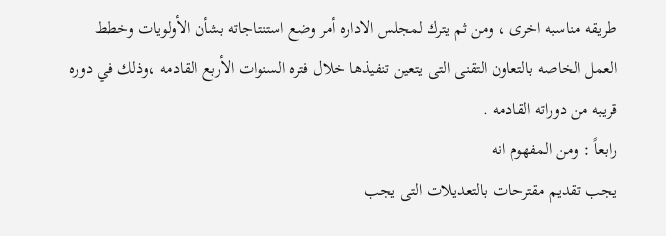طريقه مناسبه اخرى ، ومن ثم يترك لمجلس الاداره أمر وضع استنتاجاته بشأن الأولويات وخطط العمل الخاصه بالتعاون التقنى التى يتعين تنفيذها خلال فتره السنوات الأربع القادمه ،وذلك في دوره قريبه من دوراته القادمه .
رابعاً : ومن المفهوم انه
يجب تقديم مقترحات بالتعديلات التى يجب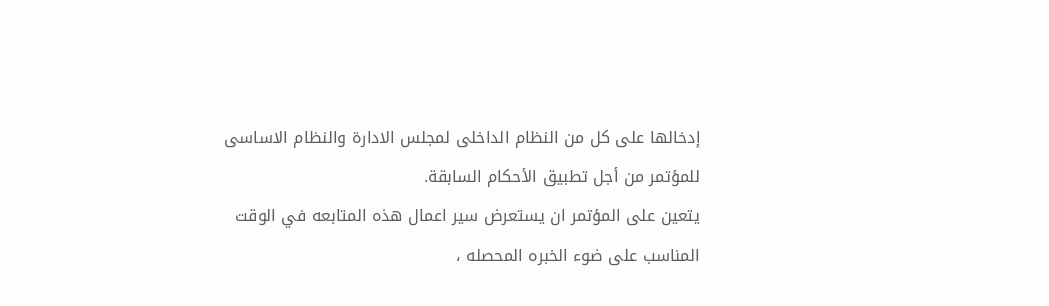إدخالها على كل من النظام الداخلى لمجلس الادارة والنظام الاساسى للمؤتمر من أجل تطبيق الأحكام السابقة.
يتعين على المؤتمر ان يستعرض سير اعمال هذه المتابعه في الوقت المناسب على ضوء الخبره المحصله ،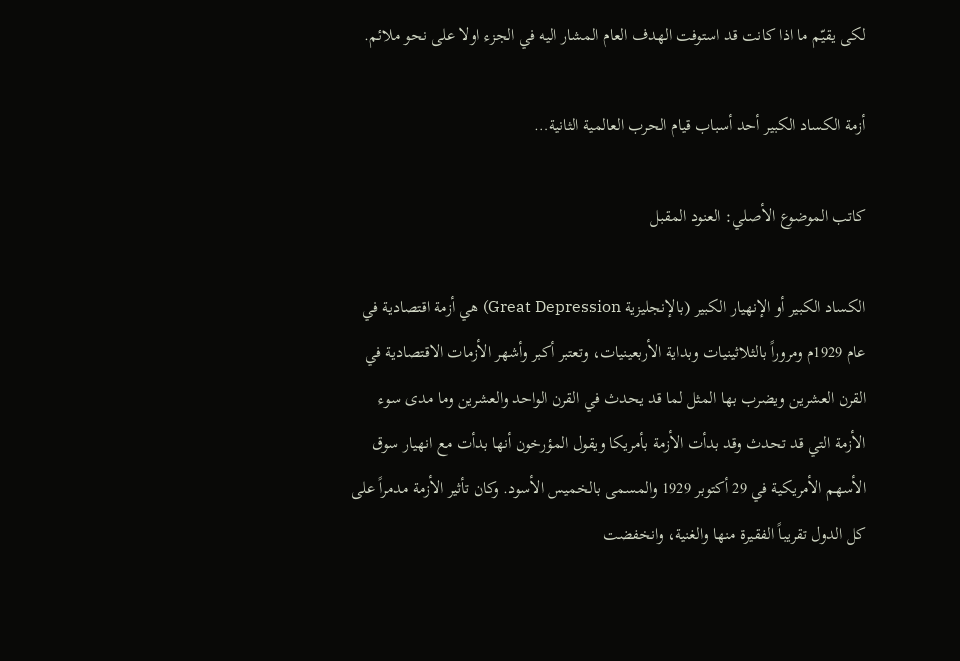لكى يقيّم ما اذا كانت قد استوفت الهدف العام المشار اليه في الجزء اولا على نحو ملائم.

أزمة الكساد الكبير أحد أسباب قيام الحرب العالمية الثانية…

كاتب الموضوع الأصلي: العنود المقبل

الكساد الكبير أو الإنهيار الكبير (بالإنجليزية Great Depression) هي أزمة اقتصادية في عام 1929م ومروراً بالثلاثينيات وبداية الأربعينيات، وتعتبر أكبر وأشهر الأزمات الاقتصادية في القرن العشرين ويضرب بها المثل لما قد يحدث في القرن الواحد والعشرين وما مدى سوء الأزمة التي قد تحدث وقد بدأت الأزمة بأمريكا ويقول المؤرخون أنها بدأت مع انهيار سوق الأسهم الأمريكية في 29 أكتوبر 1929 والمسمى بالخميس الأسود. وكان تأثير الأزمة مدمراً على كل الدول تقريباً الفقيرة منها والغنية، وانخفضت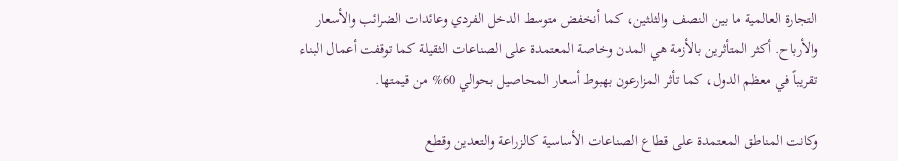التجارة العالمية ما بين النصف والثلثين، كما أنخفض متوسط الدخل الفردي وعائدات الضرائب والأسعار والأرباح. أكثر المتأثرين بالأزمة هي المدن وخاصة المعتمدة على الصناعات الثقيلة كما توقفت أعمال البناء تقريباً في معظم الدول، كما تأثر المزارعون بهبوط أسعار المحاصيل بحوالي 60% من قيمتها.

وكانت المناطق المعتمدة على قطاع الصناعات الأساسية كالزراعة والتعدين وقطع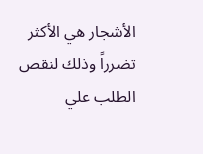الأشجار هي الأكثر تضرراً وذلك لنقص الطلب علي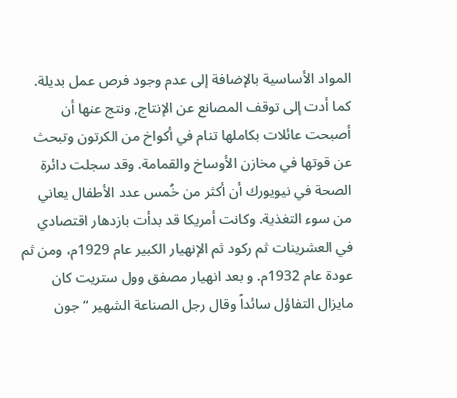المواد الأساسية بالإضافة إلى عدم وجود فرص عمل بديلة. كما أدت إلى توقف المصانع عن الإنتاج, ونتج عنها أن أصبحت عائلات بكاملها تنام في أكواخ من الكرتون وتبحث عن قوتها في مخازن الأوساخ والقمامة. وقد سجلت دائرة الصحة في نيويورك أن أكثر من خُمس عدد الأطفال يعاني من سوء التغذية. وكانت أمريكا قد بدأت بازدهار اقتصادي في العشرينات ثم ركود ثم الإنهيار الكبير عام 1929م، ومن ثم عودة عام 1932م. و بعد انهيار مصفق وول ستريت كان مايزال التفاؤل سائداً وقال رجل الصناعة الشهير “جون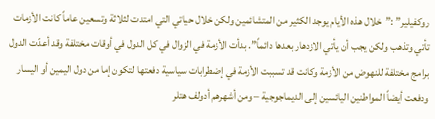روكفيلير” :”خلال هذه الأيام يوجد الكثير من المتشائمين ولكن خلال حياتي التي امتدت لثلاثة وتسعين عاماً كانت الأزمات تأتي وتذهب ولكن يجب أن يأتي الازدهار بعدها دائماً”. بدأت الأزمة في الزوال في كل الدول في أوقات مختلفة وقد أعدّت الدول برامج مختلفة للنهوض من الأزمة وكانت قد تسببت الأزمة في إضطرابات سياسية دفعتها لتكون إما من دول اليمين أو اليسار ودفعت أيضاً المواطنين اليائسين إلى الديماجوجية – ومن أشهرهم أدولف هتلر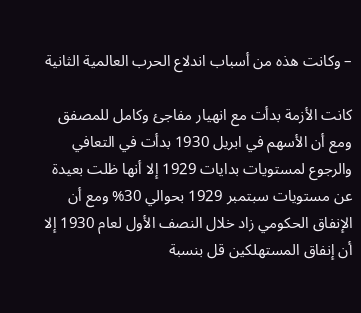– وكانت هذه من أسباب اندلاع الحرب العالمية الثانية

كانت الأزمة بدأت مع انهيار مفاجئ وكامل للمصفق ومع أن الأسهم في ابريل 1930 بدأت في التعافي والرجوع لمستويات بدايات 1929 إلا أنها ظلت بعيدة عن مستويات سبتمبر 1929 بحوالي 30% ومع أن الإنفاق الحكومي زاد خلال النصف الأول لعام 1930 إلا أن إنفاق المستهلكين قل بنسبة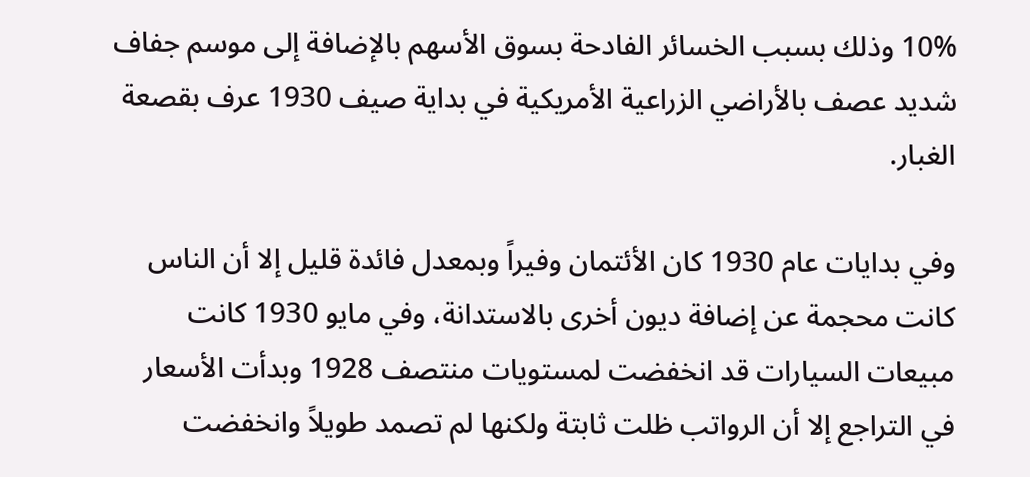10% وذلك بسبب الخسائر الفادحة بسوق الأسهم بالإضافة إلى موسم جفاف شديد عصف بالأراضي الزراعية الأمريكية في بداية صيف 1930 عرف بقصعة الغبار.

وفي بدايات عام 1930 كان الأئتمان وفيراً وبمعدل فائدة قليل إلا أن الناس كانت محجمة عن إضافة ديون أخرى بالاستدانة، وفي مايو 1930 كانت مبيعات السيارات قد انخفضت لمستويات منتصف 1928 وبدأت الأسعار في التراجع إلا أن الرواتب ظلت ثابتة ولكنها لم تصمد طويلاً وانخفضت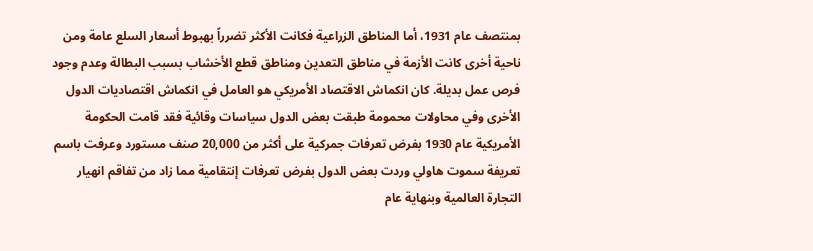بمنتصف عام 1931، أما المناطق الزراعية فكانت الأكثر تضرراً بهبوط أسعار السلع عامة ومن ناحية أخرى كانت الأزمة في مناطق التعدين ومناطق قطع الأخشاب بسبب البطالة وعدم وجود فرص عمل بديلة. كان انكماش الاقتصاد الأمريكي هو العامل في انكماش اقتصاديات الدول الأخرى وفي محاولات محمومة طبقت بعض الدول سياسات وقائية فقد قامت الحكومة الأمريكية عام 1930 بفرض تعرفات جمركية على أكثر من 20,000 صنف مستورد وعرفت باسم تعريفة سموت هاولي وردت بعض الدول بفرض تعرفات إنتقامية مما زاد من تفاقم انهيار التجارة العالمية وبنهاية عام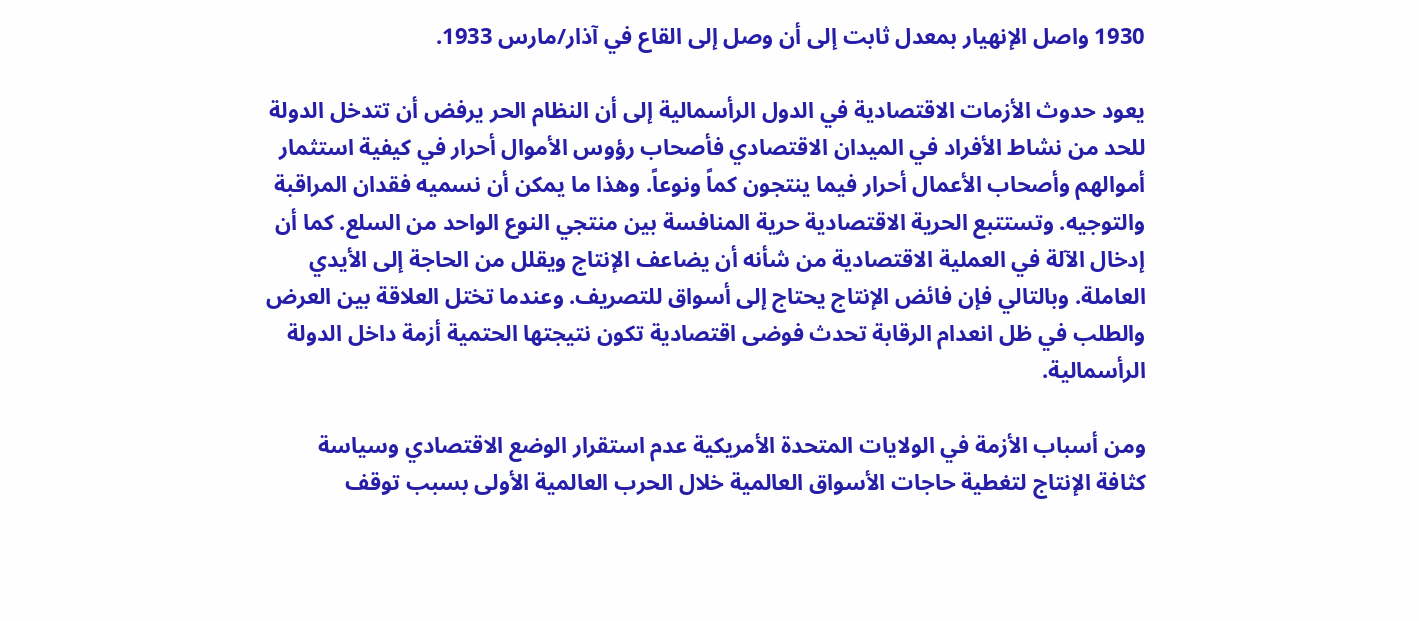1930 واصل الإنهيار بمعدل ثابت إلى أن وصل إلى القاع في آذار/مارس 1933.

يعود حدوث الأزمات الاقتصادية في الدول الرأسمالية إلى أن النظام الحر يرفض أن تتدخل الدولة للحد من نشاط الأفراد في الميدان الاقتصادي فأصحاب رؤوس الأموال أحرار في كيفية استثمار أموالهم وأصحاب الأعمال أحرار فيما ينتجون كماً ونوعاً. وهذا ما يمكن أن نسميه فقدان المراقبة والتوجيه. وتستتبع الحرية الاقتصادية حرية المنافسة بين منتجي النوع الواحد من السلع. كما أن إدخال الآلة في العملية الاقتصادية من شأنه أن يضاعف الإنتاج ويقلل من الحاجة إلى الأيدي العاملة. وبالتالي فإن فائض الإنتاج يحتاج إلى أسواق للتصريف. وعندما تختل العلاقة بين العرض والطلب في ظل انعدام الرقابة تحدث فوضى اقتصادية تكون نتيجتها الحتمية أزمة داخل الدولة الرأسمالية.

ومن أسباب الأزمة في الولايات المتحدة الأمريكية عدم استقرار الوضع الاقتصادي وسياسة كثافة الإنتاج لتغطية حاجات الأسواق العالمية خلال الحرب العالمية الأولى بسبب توقف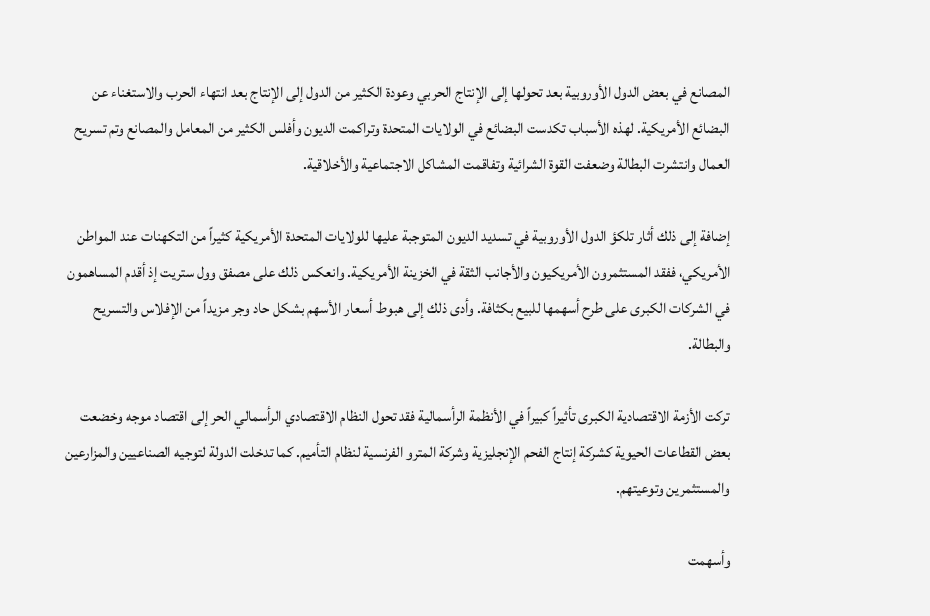المصانع في بعض الدول الأوروبية بعد تحولها إلى الإنتاج الحربي وعودة الكثير من الدول إلى الإنتاج بعد انتهاء الحرب والاستغناء عن البضائع الأمريكية. لهذه الأسباب تكدست البضائع في الولايات المتحدة وتراكمت الديون وأفلس الكثير من المعامل والمصانع وتم تسريح العمال وانتشرت البطالة وضعفت القوة الشرائية وتفاقمت المشاكل الاجتماعية والأخلاقية.

إضافة إلى ذلك أثار تلكؤ الدول الأوروبية في تسديد الديون المتوجبة عليها للولايات المتحدة الأمريكية كثيراً من التكهنات عند المواطن الأمريكي، ففقد المستثمرون الأمريكيون والأجانب الثقة في الخزينة الأمريكية. وانعكس ذلك على مصفق وول ستريت إذ أقدم المساهمون في الشركات الكبرى على طرح أسهمها للبيع بكثافة. وأدى ذلك إلى هبوط أسعار الأسهم بشكل حاد وجر مزيداً من الإفلاس والتسريح والبطالة.

تركت الأزمة الاقتصادية الكبرى تأثيراً كبيراً في الأنظمة الرأسمالية فقد تحول النظام الاقتصادي الرأسمالي الحر إلى اقتصاد موجه وخضعت بعض القطاعات الحيوية كشركة إنتاج الفحم الإنجليزية وشركة المترو الفرنسية لنظام التأميم. كما تدخلت الدولة لتوجيه الصناعيين والمزارعين والمستثمرين وتوعيتهم.

وأسهمت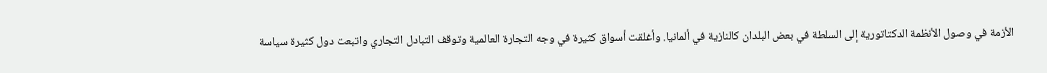الأزمة في وصول الأنظمة الدكتاتورية إلى السلطة في بعض البلدان كالنازية في ألمانيا. وأغلقت أسواق كثيرة في وجه التجارة العالمية وتوقف التبادل التجاري واتبعت دول كثيرة سياسة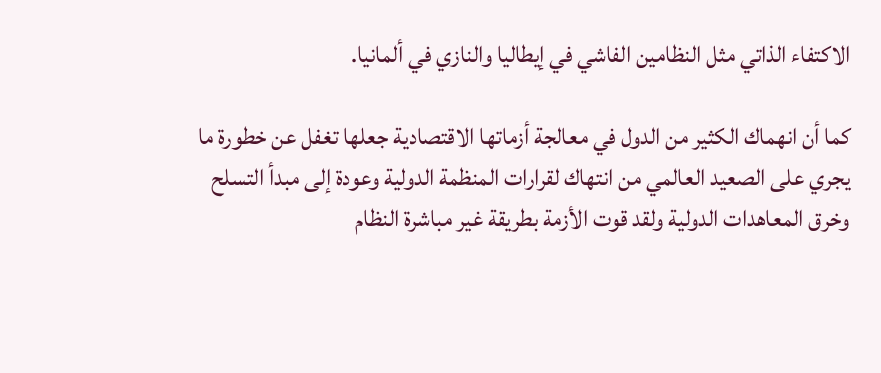الاكتفاء الذاتي مثل النظامين الفاشي في إيطاليا والنازي في ألمانيا.

كما أن انهماك الكثير من الدول في معالجة أزماتها الاقتصادية جعلها تغفل عن خطورة ما يجري على الصعيد العالمي من انتهاك لقرارات المنظمة الدولية وعودة إلى مبدأ التسلح وخرق المعاهدات الدولية ولقد قوت الأزمة بطريقة غير مباشرة النظام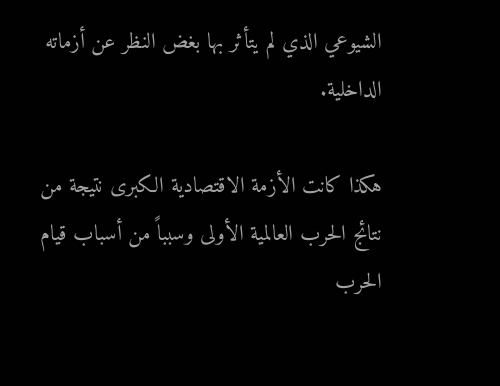الشيوعي الذي لم يتأثر بها بغض النظر عن أزماته الداخلية.

هكذا كانت الأزمة الاقتصادية الكبرى نتيجة من نتائج الحرب العالمية الأولى وسبباً من أسباب قيام الحرب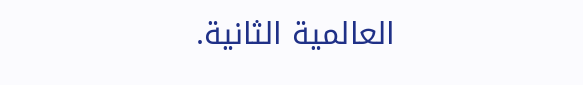العالمية الثانية.